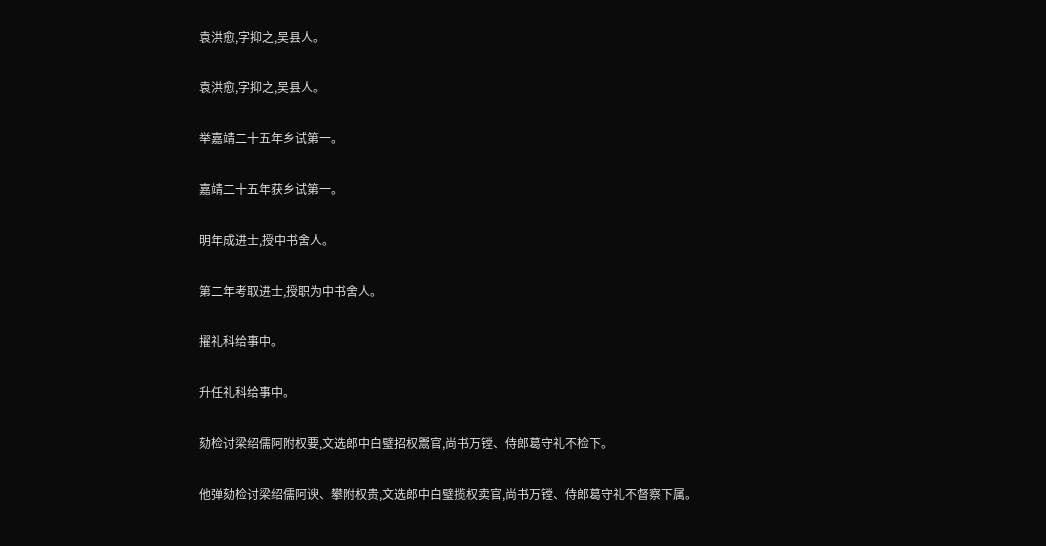袁洪愈,字抑之,吴县人。

袁洪愈,字抑之,吴县人。

举嘉靖二十五年乡试第一。

嘉靖二十五年获乡试第一。

明年成进士,授中书舍人。

第二年考取进士,授职为中书舍人。

擢礼科给事中。

升任礼科给事中。

劾检讨梁绍儒阿附权要,文选郎中白璧招权鬻官,尚书万镗、侍郎葛守礼不检下。

他弹劾检讨梁绍儒阿谀、攀附权贵,文选郎中白璧揽权卖官,尚书万镗、侍郎葛守礼不督察下属。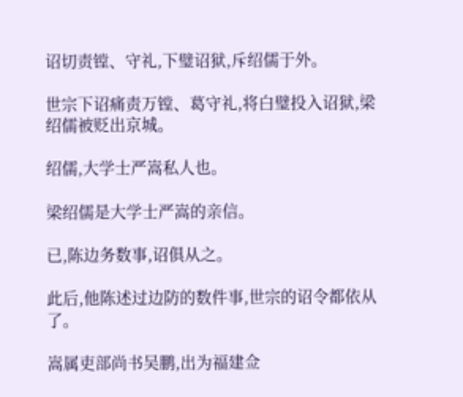诏切责镗、守礼,下璧诏狱,斥绍儒于外。

世宗下诏痛责万镗、葛守礼,将白璧投入诏狱,梁绍儒被贬出京城。

绍儒,大学士严嵩私人也。

梁绍儒是大学士严嵩的亲信。

已,陈边务数事,诏俱从之。

此后,他陈述过边防的数件事,世宗的诏令都依从了。

嵩属吏部尚书吴鹏,出为福建佥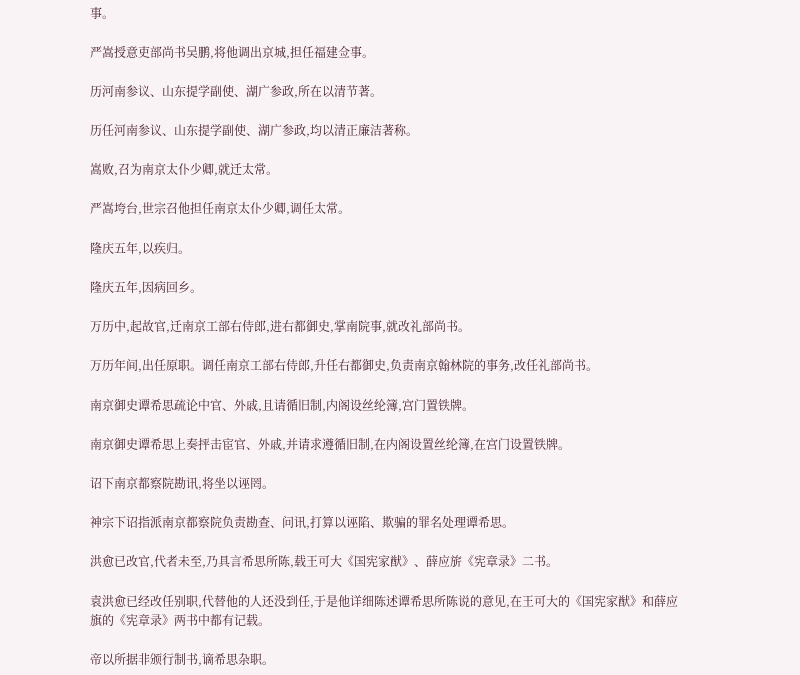事。

严嵩授意吏部尚书吴鹏,将他调出京城,担任福建佥事。

历河南参议、山东提学副使、湖广参政,所在以清节著。

历任河南参议、山东提学副使、湖广参政,均以清正廉洁著称。

嵩败,召为南京太仆少卿,就迁太常。

严嵩垮台,世宗召他担任南京太仆少卿,调任太常。

隆庆五年,以疾归。

隆庆五年,因病回乡。

万历中,起故官,迁南京工部右侍郎,进右都御史,掌南院事,就改礼部尚书。

万历年间,出任原职。调任南京工部右侍郎,升任右都御史,负责南京翰林院的事务,改任礼部尚书。

南京御史谭希思疏论中官、外戚,且请循旧制,内阁设丝纶簿,宫门置铁牌。

南京御史谭希思上奏抨击宦官、外戚,并请求遵循旧制,在内阁设置丝纶簿,在宫门设置铁牌。

诏下南京都察院勘讯,将坐以诬罔。

神宗下诏指派南京都察院负责勘查、问讯,打算以诬陷、欺骗的罪名处理谭希思。

洪愈已改官,代者未至,乃具言希思所陈,载王可大《国宪家猷》、薛应旂《宪章录》二书。

袁洪愈已经改任别职,代替他的人还没到任,于是他详细陈述谭希思所陈说的意见,在王可大的《国宪家猷》和薛应旗的《宪章录》两书中都有记载。

帝以所据非颁行制书,谪希思杂职。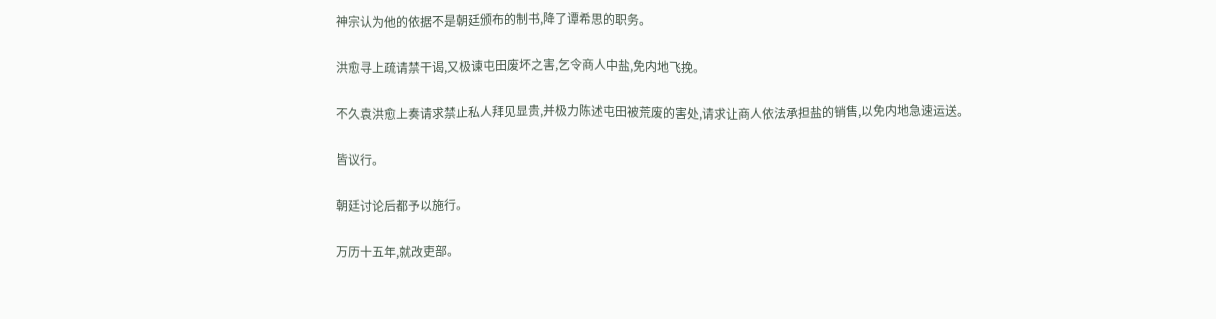神宗认为他的依据不是朝廷颁布的制书,降了谭希思的职务。

洪愈寻上疏请禁干谒,又极谏屯田废坏之害,乞令商人中盐,免内地飞挽。

不久袁洪愈上奏请求禁止私人拜见显贵,并极力陈述屯田被荒废的害处,请求让商人依法承担盐的销售,以免内地急速运送。

皆议行。

朝廷讨论后都予以施行。

万历十五年,就改吏部。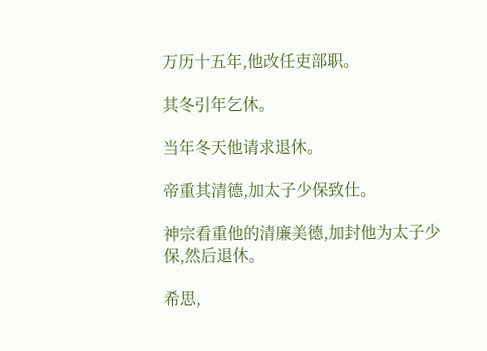万历十五年,他改任吏部职。

其冬引年乞休。

当年冬天他请求退休。

帝重其清德,加太子少保致仕。

神宗看重他的清廉美德,加封他为太子少保,然后退休。

希思,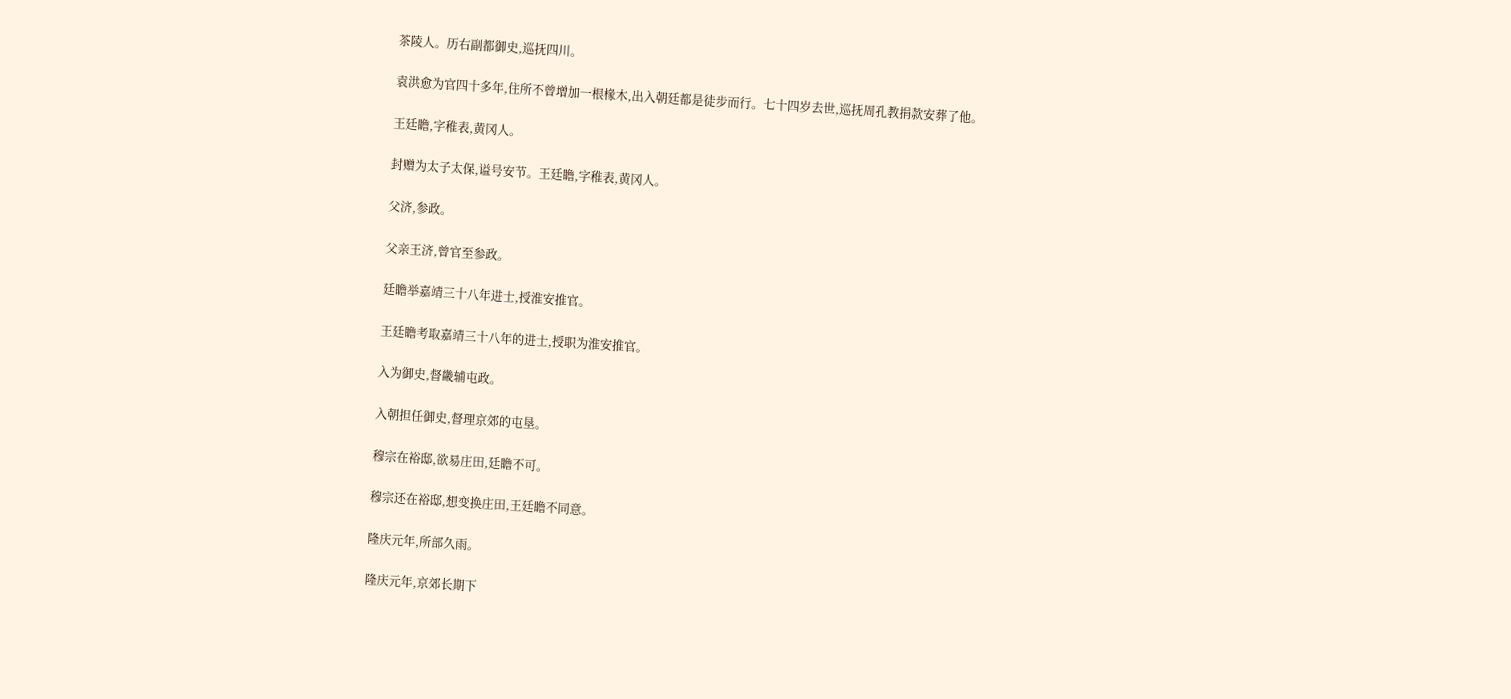茶陵人。历右副都御史,巡抚四川。

袁洪愈为官四十多年,住所不曾增加一根椽木,出入朝廷都是徒步而行。七十四岁去世,巡抚周孔教捐款安葬了他。

王廷瞻,字稚表,黄冈人。

封赠为太子太保,谥号安节。王廷瞻,字稚表,黄冈人。

父济,参政。

父亲王济,曾官至参政。

廷瞻举嘉靖三十八年进士,授淮安推官。

王廷瞻考取嘉靖三十八年的进士,授职为淮安推官。

入为御史,督畿辅屯政。

入朝担任御史,督理京郊的屯垦。

穆宗在裕邸,欲易庄田,廷瞻不可。

穆宗还在裕邸,想变换庄田,王廷瞻不同意。

隆庆元年,所部久雨。

隆庆元年,京郊长期下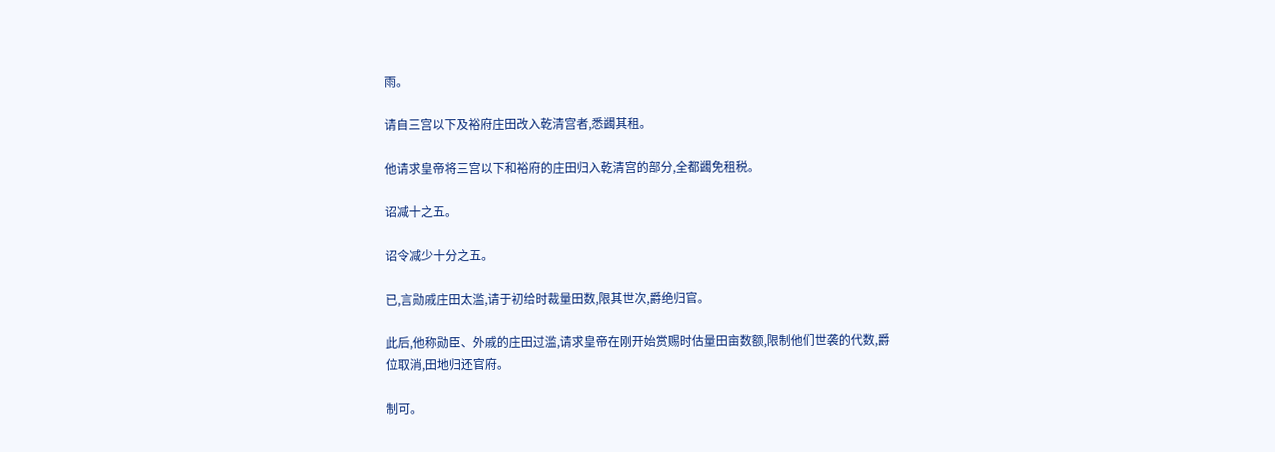雨。

请自三宫以下及裕府庄田改入乾清宫者,悉蠲其租。

他请求皇帝将三宫以下和裕府的庄田归入乾清宫的部分,全都蠲免租税。

诏减十之五。

诏令减少十分之五。

已,言勋戚庄田太滥,请于初给时裁量田数,限其世次,爵绝归官。

此后,他称勋臣、外戚的庄田过滥,请求皇帝在刚开始赏赐时估量田亩数额,限制他们世袭的代数,爵位取消,田地归还官府。

制可。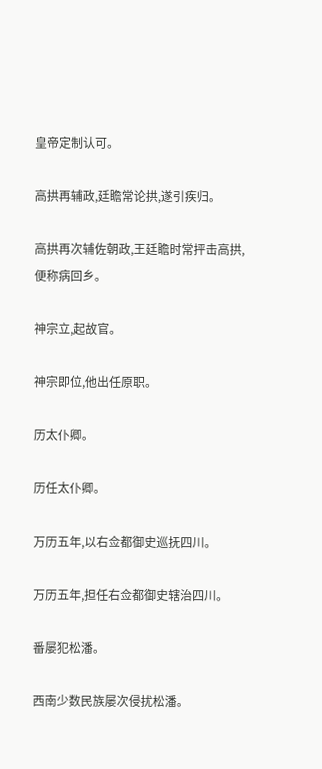皇帝定制认可。

高拱再辅政,廷瞻常论拱,遂引疾归。

高拱再次辅佐朝政,王廷瞻时常抨击高拱,便称病回乡。

神宗立,起故官。

神宗即位,他出任原职。

历太仆卿。

历任太仆卿。

万历五年,以右佥都御史巡抚四川。

万历五年,担任右佥都御史辖治四川。

番屡犯松潘。

西南少数民族屡次侵扰松潘。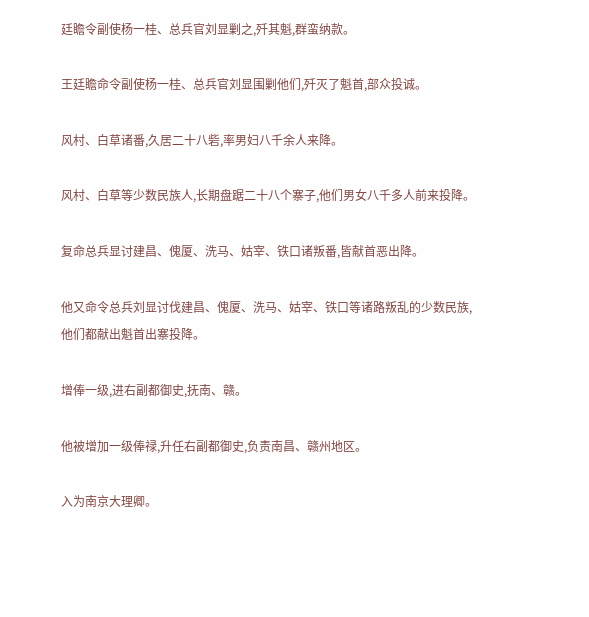廷瞻令副使杨一桂、总兵官刘显剿之,歼其魁,群蛮纳款。

王廷瞻命令副使杨一桂、总兵官刘显围剿他们,歼灭了魁首,部众投诚。

风村、白草诸番,久居二十八砦,率男妇八千余人来降。

风村、白草等少数民族人,长期盘踞二十八个寨子,他们男女八千多人前来投降。

复命总兵显讨建昌、傀厦、洗马、姑宰、铁口诸叛番,皆献首恶出降。

他又命令总兵刘显讨伐建昌、傀厦、洗马、姑宰、铁口等诸路叛乱的少数民族,他们都献出魁首出寨投降。

增俸一级,进右副都御史,抚南、赣。

他被增加一级俸禄,升任右副都御史,负责南昌、赣州地区。

入为南京大理卿。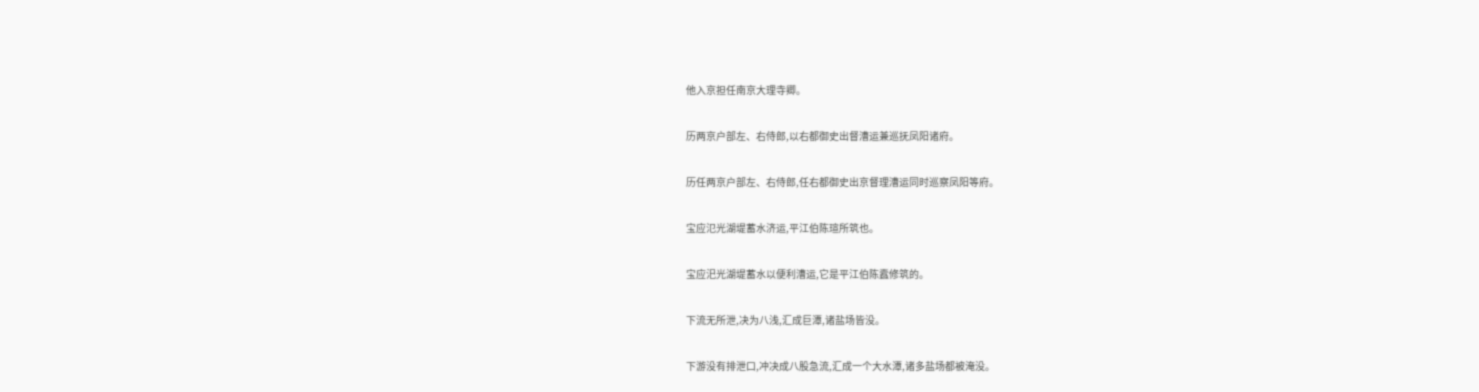他入京担任南京大理寺卿。

历两京户部左、右侍郎,以右都御史出督漕运兼巡抚凤阳诸府。

历任两京户部左、右侍郎,任右都御史出京督理漕运同时巡察凤阳等府。

宝应氾光湖堤蓄水济运,平江伯陈瑄所筑也。

宝应汜光湖堤蓄水以便利漕运,它是平江伯陈蠧修筑的。

下流无所泄,决为八浅,汇成巨潭,诸盐场皆没。

下游没有排泄口,冲决成八股急流,汇成一个大水潭,诸多盐场都被淹没。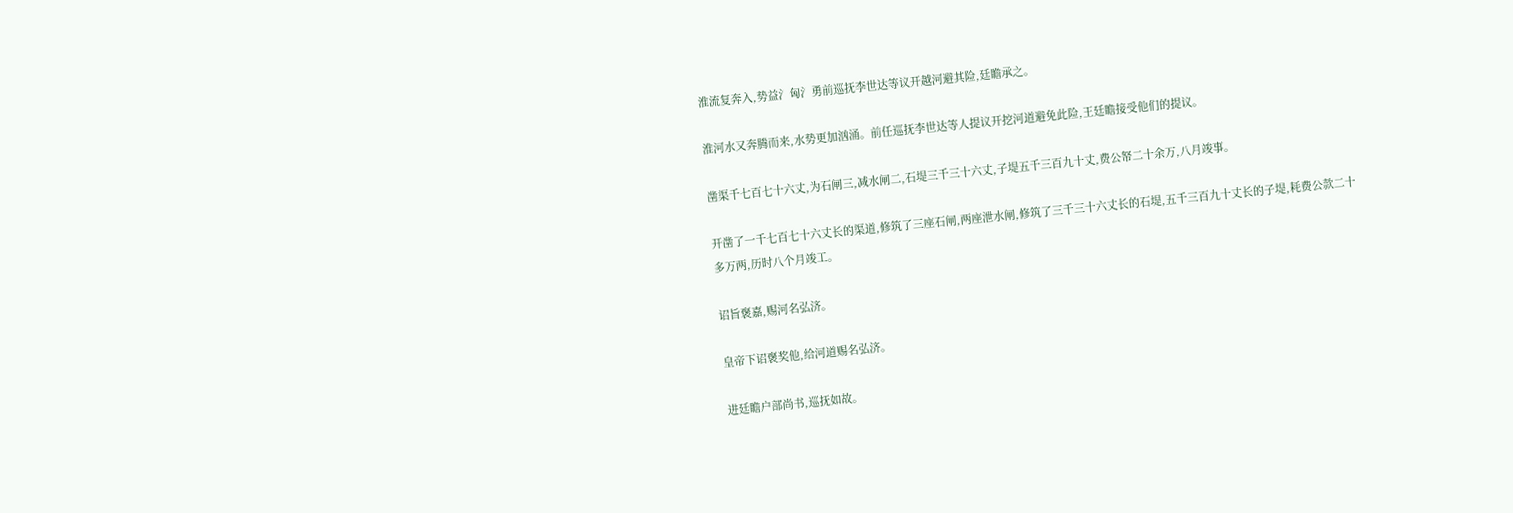淮流复奔入,势益氵匈氵勇前巡抚李世达等议开越河避其险,廷瞻承之。

淮河水又奔腾而来,水势更加汹涌。前任巡抚李世达等人提议开挖河道避免此险,王廷瞻接受他们的提议。

凿渠千七百七十六丈,为石闸三,减水闸二,石堤三千三十六丈,子堤五千三百九十丈,费公帑二十余万,八月竣事。

开凿了一千七百七十六丈长的渠道,修筑了三座石闸,两座泄水闸,修筑了三千三十六丈长的石堤,五千三百九十丈长的子堤,耗费公款二十多万两,历时八个月竣工。

诏旨褒嘉,赐河名弘济。

皇帝下诏褒奖他,给河道赐名弘济。

进廷瞻户部尚书,巡抚如故。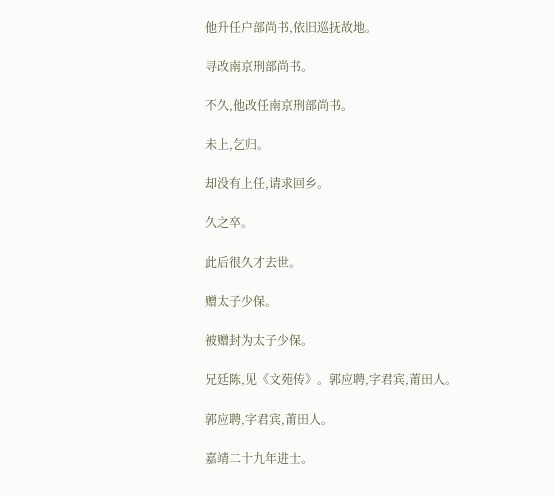他升任户部尚书,依旧巡抚故地。

寻改南京刑部尚书。

不久,他改任南京刑部尚书。

未上,乞归。

却没有上任,请求回乡。

久之卒。

此后很久才去世。

赠太子少保。

被赠封为太子少保。

兄廷陈,见《文苑传》。郭应聘,字君宾,莆田人。

郭应聘,字君宾,莆田人。

嘉靖二十九年进士。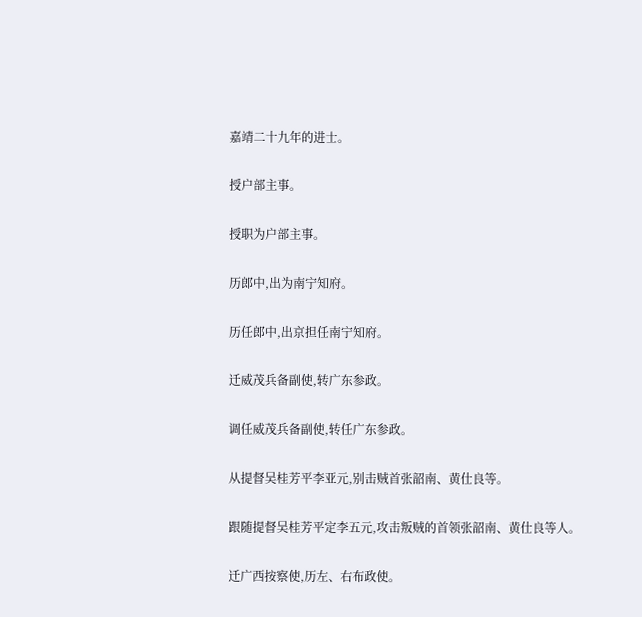嘉靖二十九年的进士。

授户部主事。

授职为户部主事。

历郎中,出为南宁知府。

历任郎中,出京担任南宁知府。

迁威茂兵备副使,转广东参政。

调任威茂兵备副使,转任广东参政。

从提督吴桂芳平李亚元,别击贼首张韶南、黄仕良等。

跟随提督吴桂芳平定李五元,攻击叛贼的首领张韶南、黄仕良等人。

迁广西按察使,历左、右布政使。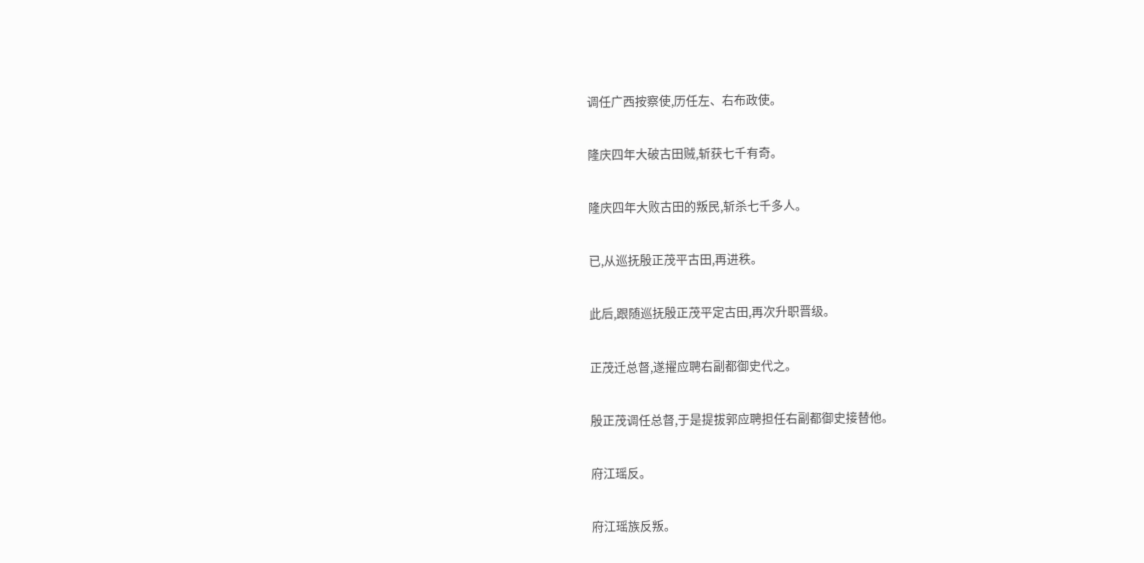调任广西按察使,历任左、右布政使。

隆庆四年大破古田贼,斩获七千有奇。

隆庆四年大败古田的叛民,斩杀七千多人。

已,从巡抚殷正茂平古田,再进秩。

此后,跟随巡抚殷正茂平定古田,再次升职晋级。

正茂迁总督,遂擢应聘右副都御史代之。

殷正茂调任总督,于是提拔郭应聘担任右副都御史接替他。

府江瑶反。

府江瑶族反叛。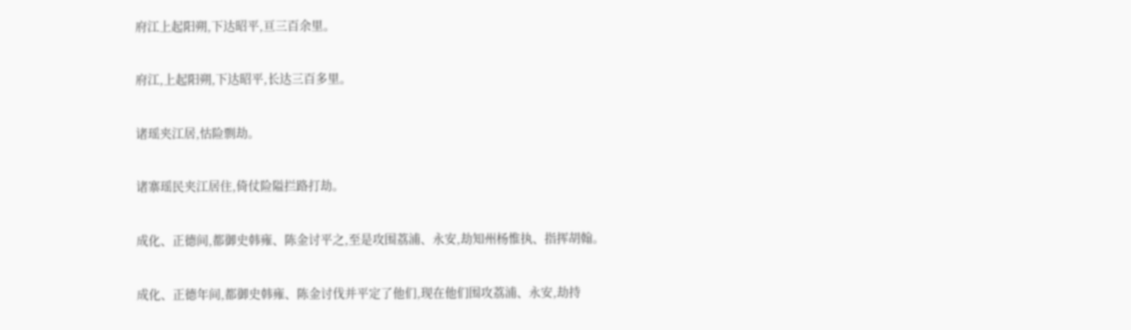府江上起阳朔,下达昭平,亘三百余里。

府江,上起阳朔,下达昭平,长达三百多里。

诸瑶夹江居,怙险剽劫。

诸寨瑶民夹江居住,倚仗险隘拦路打劫。

成化、正德间,都御史韩雍、陈金讨平之,至是攻围荔浦、永安,劫知州杨惟执、指挥胡翰。

成化、正德年间,都御史韩雍、陈金讨伐并平定了他们,现在他们围攻荔浦、永安,劫持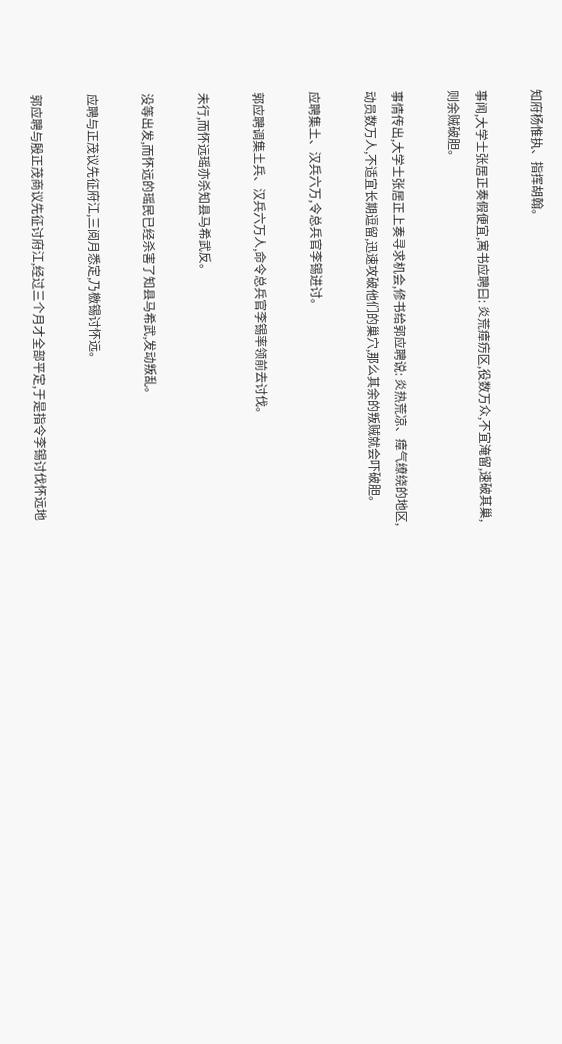知府杨惟执、指挥胡翰。

事闻,大学士张居正奏假便宜,寓书应聘曰: 炎荒瘴疠区,役数万众,不宜淹留,速破其巢,则余贼破胆。

事情传出,大学士张居正上奏寻求机会,修书给郭应聘说: 炎热荒凉、瘴气缭绕的地区,动员数万人,不适宜长期逗留,迅速攻破他们的巢穴,那么其余的叛贼就会吓破胆。

应聘集土、汉兵六万,令总兵官李锡进讨。

郭应聘调集土兵、汉兵六万人,命令总兵官李锡率领前去讨伐。

未行,而怀远瑶亦杀知县马希武反。

没等出发,而怀远的瑶民已经杀害了知县马希武,发动叛乱。

应聘与正茂议先征府江,三阅月悉定,乃檄锡讨怀远。

郭应聘与殷正茂商议先征讨府江,经过三个月才全部平定,于是指令李锡讨伐怀远地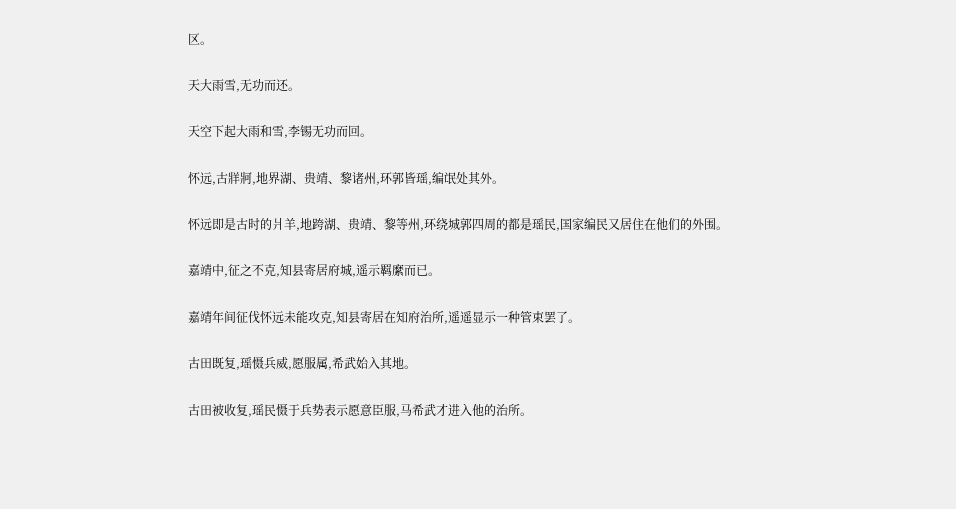区。

天大雨雪,无功而还。

天空下起大雨和雪,李锡无功而回。

怀远,古牂牁,地界湖、贵靖、黎诸州,环郭皆瑶,编氓处其外。

怀远即是古时的爿羊,地跨湖、贵靖、黎等州,环绕城郭四周的都是瑶民,国家编民又居住在他们的外围。

嘉靖中,征之不克,知县寄居府城,遥示羁縻而已。

嘉靖年间征伐怀远未能攻克,知县寄居在知府治所,遥遥显示一种管束罢了。

古田既复,瑶慑兵威,愿服属,希武始入其地。

古田被收复,瑶民慑于兵势表示愿意臣服,马希武才进入他的治所。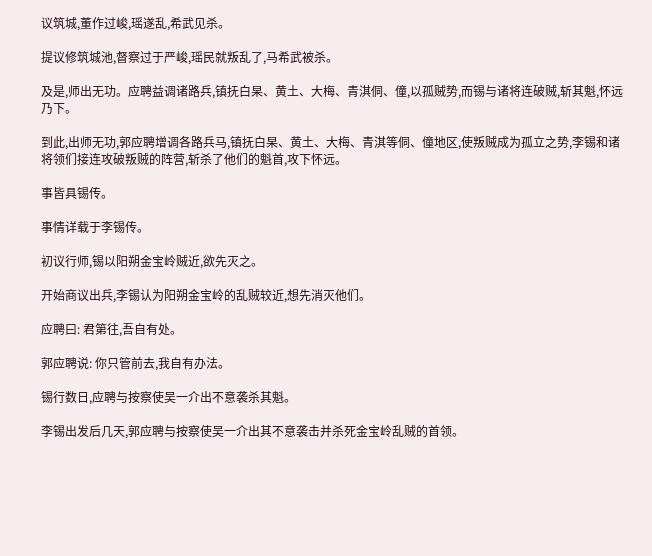议筑城,董作过峻,瑶遂乱,希武见杀。

提议修筑城池,督察过于严峻,瑶民就叛乱了,马希武被杀。

及是,师出无功。应聘益调诸路兵,镇抚白杲、黄土、大梅、青淇侗、僮,以孤贼势,而锡与诸将连破贼,斩其魁,怀远乃下。

到此,出师无功,郭应聘增调各路兵马,镇抚白杲、黄土、大梅、青淇等侗、僮地区,使叛贼成为孤立之势,李锡和诸将领们接连攻破叛贼的阵营,斩杀了他们的魁首,攻下怀远。

事皆具锡传。

事情详载于李锡传。

初议行师,锡以阳朔金宝岭贼近,欲先灭之。

开始商议出兵,李锡认为阳朔金宝岭的乱贼较近,想先消灭他们。

应聘曰: 君第往,吾自有处。

郭应聘说: 你只管前去,我自有办法。

锡行数日,应聘与按察使吴一介出不意袭杀其魁。

李锡出发后几天,郭应聘与按察使吴一介出其不意袭击并杀死金宝岭乱贼的首领。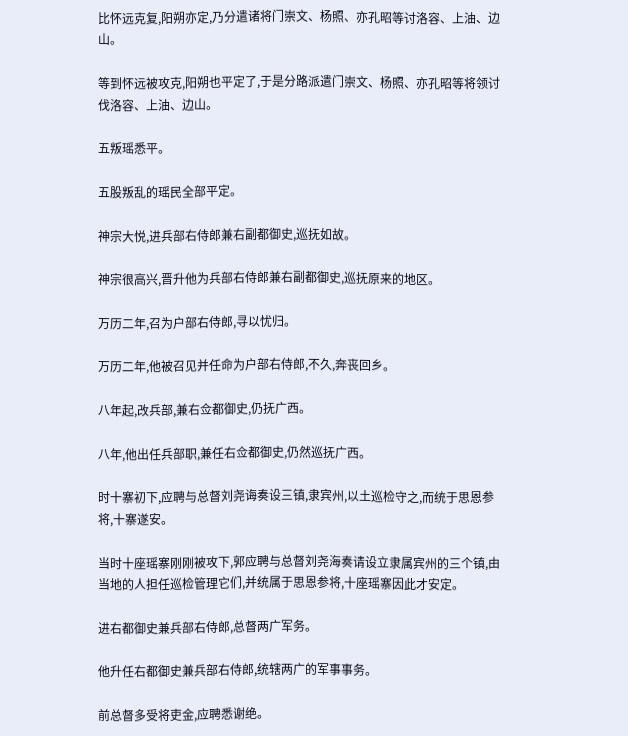比怀远克复,阳朔亦定,乃分遣诸将门崇文、杨照、亦孔昭等讨洛容、上油、边山。

等到怀远被攻克,阳朔也平定了,于是分路派遣门崇文、杨照、亦孔昭等将领讨伐洛容、上油、边山。

五叛瑶悉平。

五股叛乱的瑶民全部平定。

神宗大悦,进兵部右侍郎兼右副都御史,巡抚如故。

神宗很高兴,晋升他为兵部右侍郎兼右副都御史,巡抚原来的地区。

万历二年,召为户部右侍郎,寻以忧归。

万历二年,他被召见并任命为户部右侍郎,不久,奔丧回乡。

八年起,改兵部,兼右佥都御史,仍抚广西。

八年,他出任兵部职,兼任右佥都御史,仍然巡抚广西。

时十寨初下,应聘与总督刘尧诲奏设三镇,隶宾州,以土巡检守之,而统于思恩参将,十寨遂安。

当时十座瑶寨刚刚被攻下,郭应聘与总督刘尧海奏请设立隶属宾州的三个镇,由当地的人担任巡检管理它们,并统属于思恩参将,十座瑶寨因此才安定。

进右都御史兼兵部右侍郎,总督两广军务。

他升任右都御史兼兵部右侍郎,统辖两广的军事事务。

前总督多受将吏金,应聘悉谢绝。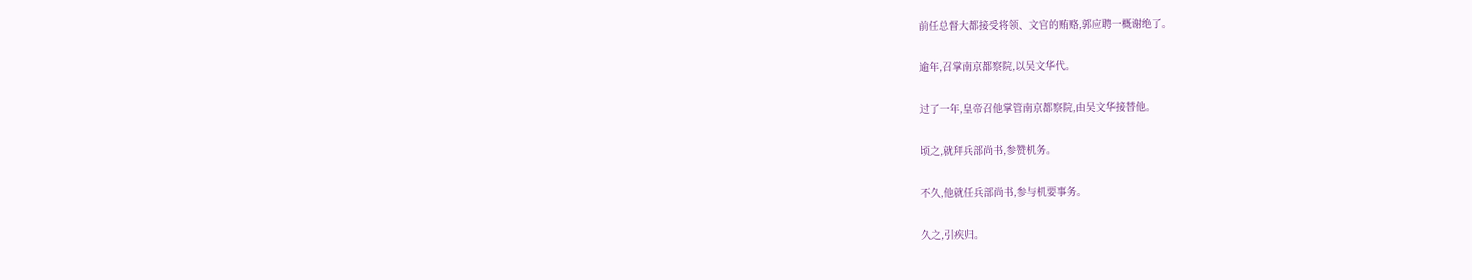前任总督大都接受将领、文官的贿赂,郭应聘一概谢绝了。

逾年,召掌南京都察院,以吴文华代。

过了一年,皇帝召他掌管南京都察院,由吴文华接替他。

顷之,就拜兵部尚书,参赞机务。

不久,他就任兵部尚书,参与机要事务。

久之,引疾归。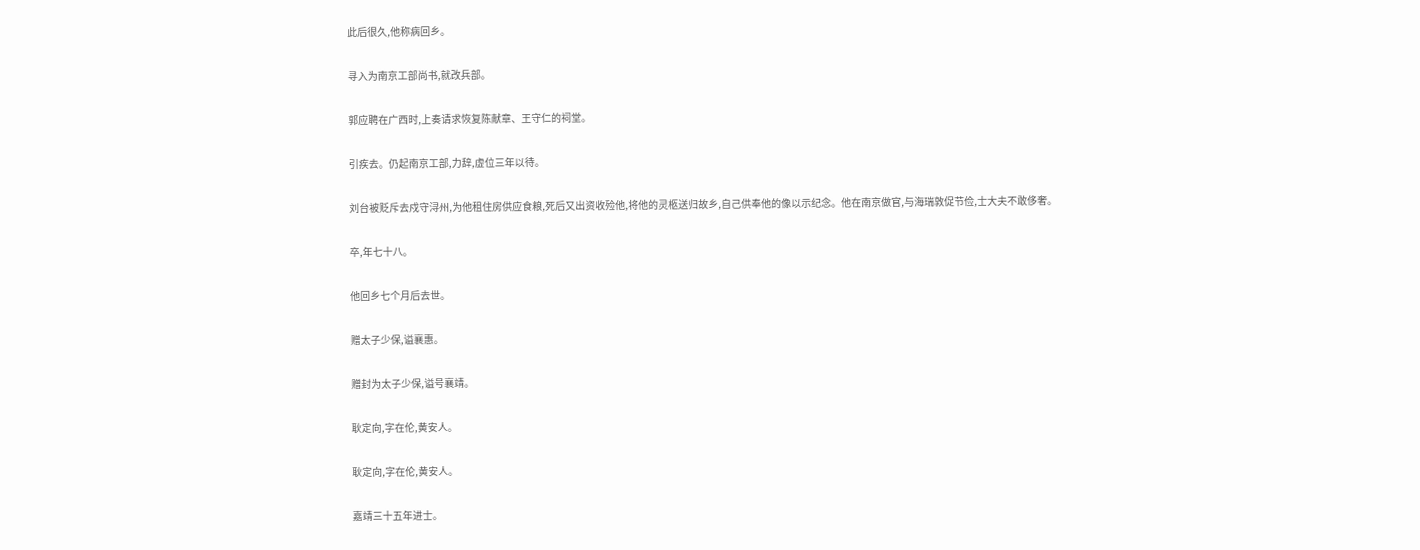此后很久,他称病回乡。

寻入为南京工部尚书,就改兵部。

郭应聘在广西时,上奏请求恢复陈献章、王守仁的祠堂。

引疾去。仍起南京工部,力辞,虚位三年以待。

刘台被贬斥去戍守浔州,为他租住房供应食粮,死后又出资收殓他,将他的灵柩送归故乡,自己供奉他的像以示纪念。他在南京做官,与海瑞敦促节俭,士大夫不敢侈奢。

卒,年七十八。

他回乡七个月后去世。

赠太子少保,谥襄惠。

赠封为太子少保,谥号襄靖。

耿定向,字在伦,黄安人。

耿定向,字在伦,黄安人。

嘉靖三十五年进士。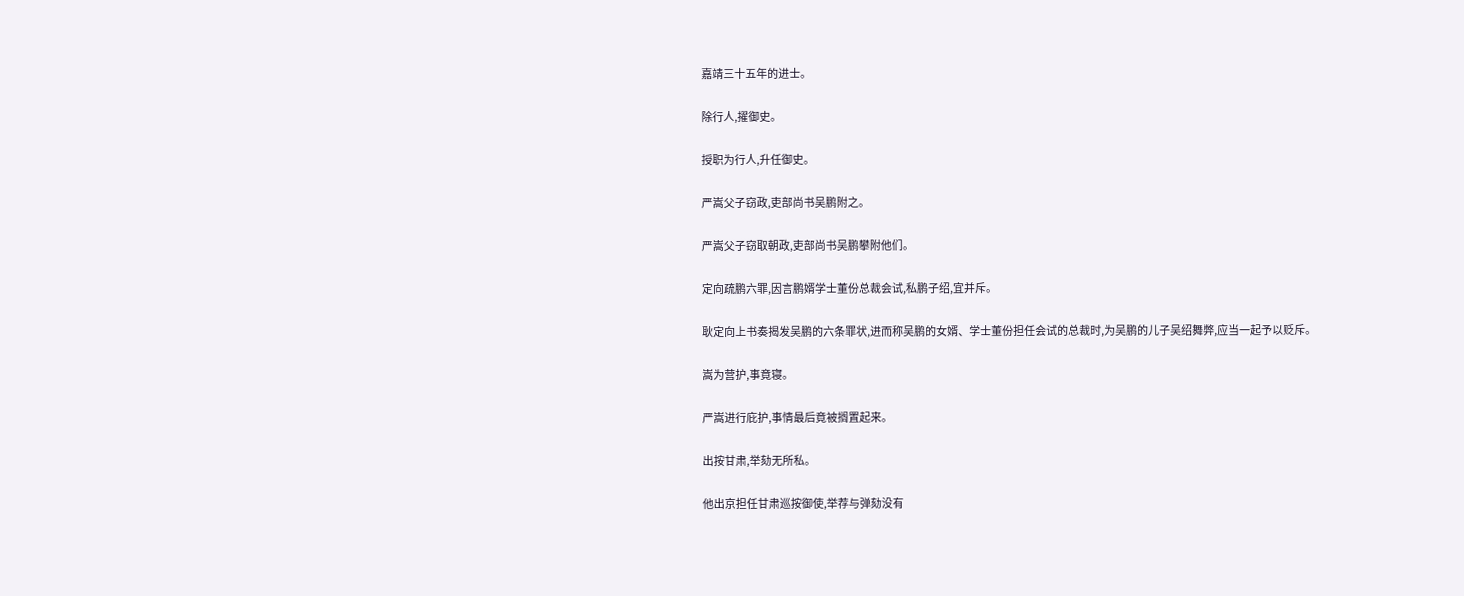嘉靖三十五年的进士。

除行人,擢御史。

授职为行人,升任御史。

严嵩父子窃政,吏部尚书吴鹏附之。

严嵩父子窃取朝政,吏部尚书吴鹏攀附他们。

定向疏鹏六罪,因言鹏婿学士董份总裁会试,私鹏子绍,宜并斥。

耿定向上书奏揭发吴鹏的六条罪状,进而称吴鹏的女婿、学士董份担任会试的总裁时,为吴鹏的儿子吴绍舞弊,应当一起予以贬斥。

嵩为营护,事竟寝。

严嵩进行庇护,事情最后竟被搁置起来。

出按甘肃,举劾无所私。

他出京担任甘肃巡按御使,举荐与弹劾没有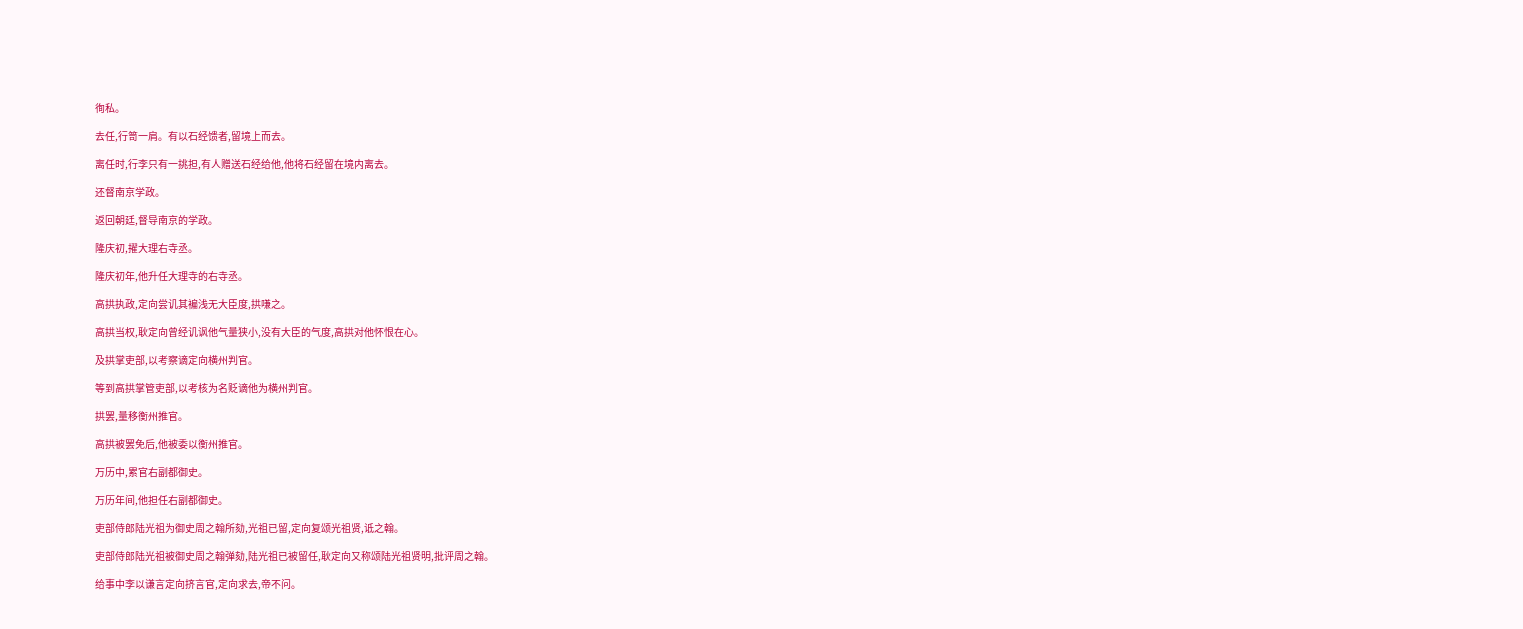徇私。

去任,行笥一肩。有以石经馈者,留境上而去。

离任时,行李只有一挑担,有人赠送石经给他,他将石经留在境内离去。

还督南京学政。

返回朝廷,督导南京的学政。

隆庆初,擢大理右寺丞。

隆庆初年,他升任大理寺的右寺丞。

高拱执政,定向尝讥其褊浅无大臣度,拱嗛之。

高拱当权,耿定向曾经讥讽他气量狭小,没有大臣的气度,高拱对他怀恨在心。

及拱掌吏部,以考察谪定向横州判官。

等到高拱掌管吏部,以考核为名贬谪他为横州判官。

拱罢,量移衡州推官。

高拱被罢免后,他被委以衡州推官。

万历中,累官右副都御史。

万历年间,他担任右副都御史。

吏部侍郎陆光祖为御史周之翰所劾,光祖已留,定向复颂光祖贤,诋之翰。

吏部侍郎陆光祖被御史周之翰弹劾,陆光祖已被留任,耿定向又称颂陆光祖贤明,批评周之翰。

给事中李以谦言定向挤言官,定向求去,帝不问。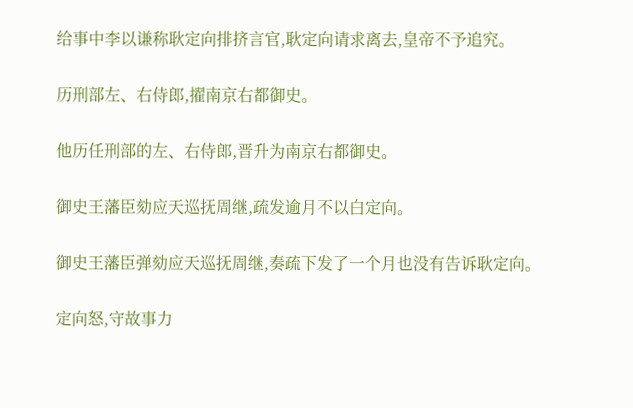给事中李以谦称耿定向排挤言官,耿定向请求离去,皇帝不予追究。

历刑部左、右侍郎,擢南京右都御史。

他历任刑部的左、右侍郎,晋升为南京右都御史。

御史王藩臣劾应天巡抚周继,疏发逾月不以白定向。

御史王藩臣弹劾应天巡抚周继,奏疏下发了一个月也没有告诉耿定向。

定向怒,守故事力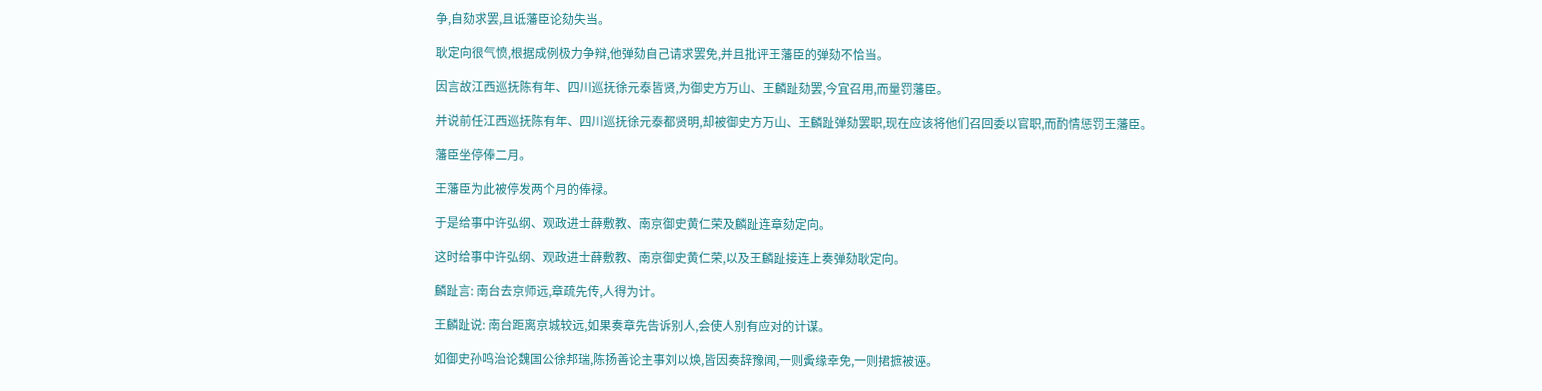争,自劾求罢,且诋藩臣论劾失当。

耿定向很气愤,根据成例极力争辩,他弹劾自己请求罢免,并且批评王藩臣的弹劾不恰当。

因言故江西巡抚陈有年、四川巡抚徐元泰皆贤,为御史方万山、王麟趾劾罢,今宜召用,而量罚藩臣。

并说前任江西巡抚陈有年、四川巡抚徐元泰都贤明,却被御史方万山、王麟趾弹劾罢职,现在应该将他们召回委以官职,而酌情惩罚王藩臣。

藩臣坐停俸二月。

王藩臣为此被停发两个月的俸禄。

于是给事中许弘纲、观政进士薛敷教、南京御史黄仁荣及麟趾连章劾定向。

这时给事中许弘纲、观政进士薛敷教、南京御史黄仁荣,以及王麟趾接连上奏弹劾耿定向。

麟趾言: 南台去京师远,章疏先传,人得为计。

王麟趾说: 南台距离京城较远,如果奏章先告诉别人,会使人别有应对的计谋。

如御史孙鸣治论魏国公徐邦瑞,陈扬善论主事刘以焕,皆因奏辞豫闻,一则夤缘幸免,一则捃摭被诬。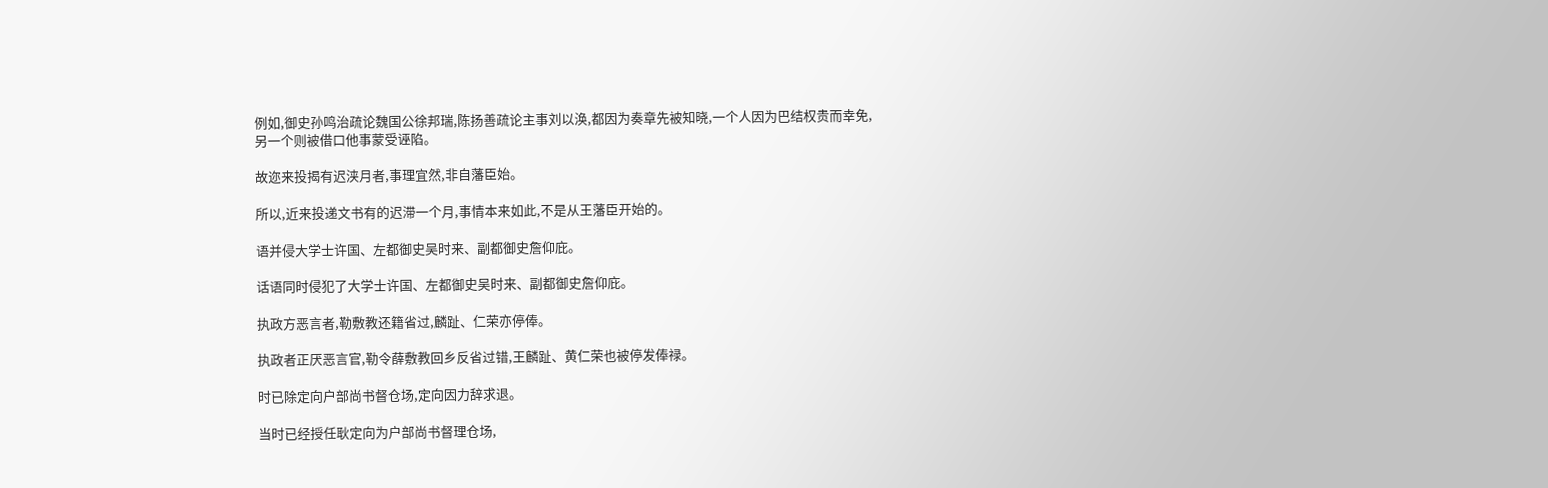例如,御史孙鸣治疏论魏国公徐邦瑞,陈扬善疏论主事刘以涣,都因为奏章先被知晓,一个人因为巴结权贵而幸免,另一个则被借口他事蒙受诬陷。

故迩来投揭有迟浃月者,事理宜然,非自藩臣始。

所以,近来投递文书有的迟滞一个月,事情本来如此,不是从王藩臣开始的。

语并侵大学士许国、左都御史吴时来、副都御史詹仰庇。

话语同时侵犯了大学士许国、左都御史吴时来、副都御史詹仰庇。

执政方恶言者,勒敷教还籍省过,麟趾、仁荣亦停俸。

执政者正厌恶言官,勒令薛敷教回乡反省过错,王麟趾、黄仁荣也被停发俸禄。

时已除定向户部尚书督仓场,定向因力辞求退。

当时已经授任耿定向为户部尚书督理仓场,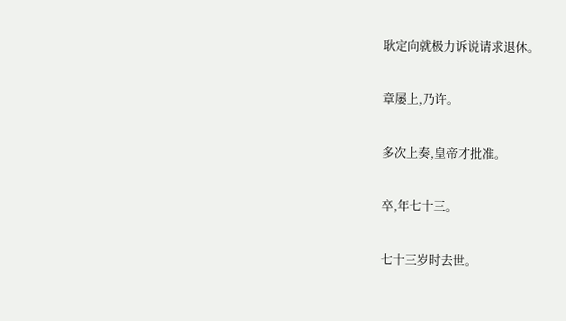耿定向就极力诉说请求退休。

章屡上,乃许。

多次上奏,皇帝才批准。

卒,年七十三。

七十三岁时去世。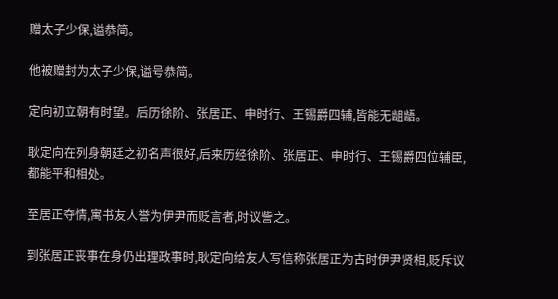赠太子少保,谥恭简。

他被赠封为太子少保,谥号恭简。

定向初立朝有时望。后历徐阶、张居正、申时行、王锡爵四辅,皆能无龃龉。

耿定向在列身朝廷之初名声很好,后来历经徐阶、张居正、申时行、王锡爵四位辅臣,都能平和相处。

至居正夺情,寓书友人誉为伊尹而贬言者,时议訾之。

到张居正丧事在身仍出理政事时,耿定向给友人写信称张居正为古时伊尹贤相,贬斥议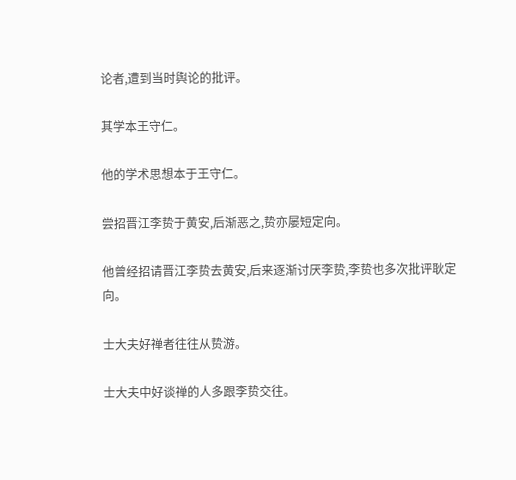论者,遭到当时舆论的批评。

其学本王守仁。

他的学术思想本于王守仁。

尝招晋江李贽于黄安,后渐恶之,贽亦屡短定向。

他曾经招请晋江李贽去黄安,后来逐渐讨厌李贽,李贽也多次批评耿定向。

士大夫好禅者往往从贽游。

士大夫中好谈禅的人多跟李贽交往。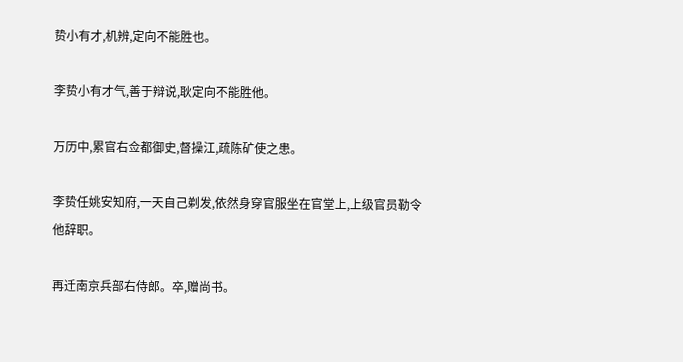贽小有才,机辨,定向不能胜也。

李贽小有才气,善于辩说,耿定向不能胜他。

万历中,累官右佥都御史,督操江,疏陈矿使之患。

李贽任姚安知府,一天自己剃发,依然身穿官服坐在官堂上,上级官员勒令他辞职。

再迁南京兵部右侍郎。卒,赠尚书。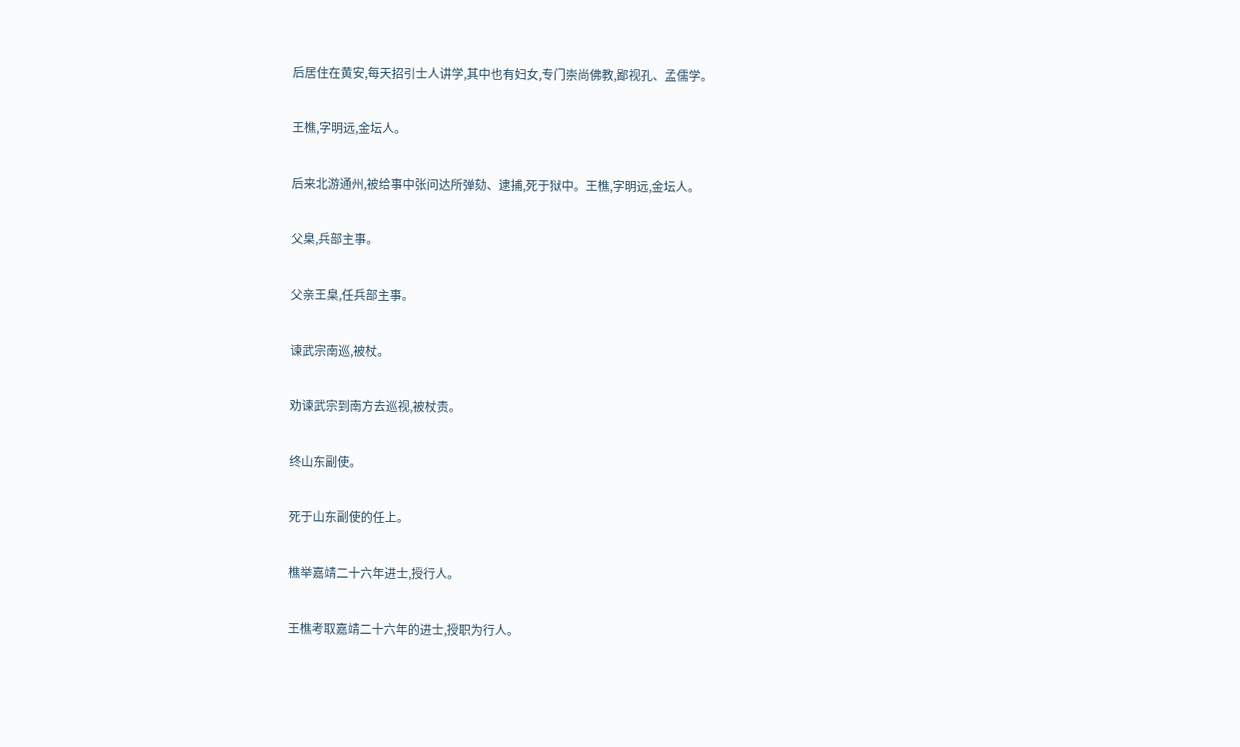后居住在黄安,每天招引士人讲学,其中也有妇女,专门崇尚佛教,鄙视孔、孟儒学。

王樵,字明远,金坛人。

后来北游通州,被给事中张问达所弹劾、逮捕,死于狱中。王樵,字明远,金坛人。

父臬,兵部主事。

父亲王臬,任兵部主事。

谏武宗南巡,被杖。

劝谏武宗到南方去巡视,被杖责。

终山东副使。

死于山东副使的任上。

樵举嘉靖二十六年进士,授行人。

王樵考取嘉靖二十六年的进士,授职为行人。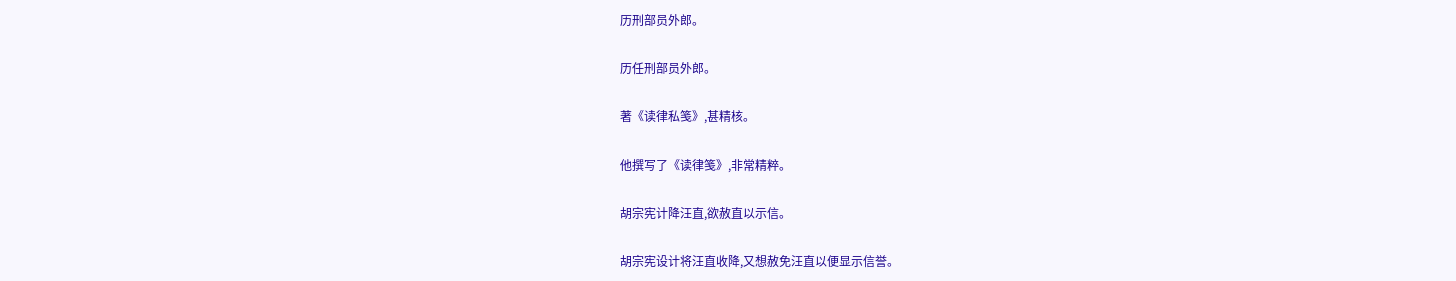历刑部员外郎。

历任刑部员外郎。

著《读律私笺》,甚精核。

他撰写了《读律笺》,非常精粹。

胡宗宪计降汪直,欲赦直以示信。

胡宗宪设计将汪直收降,又想赦免汪直以便显示信誉。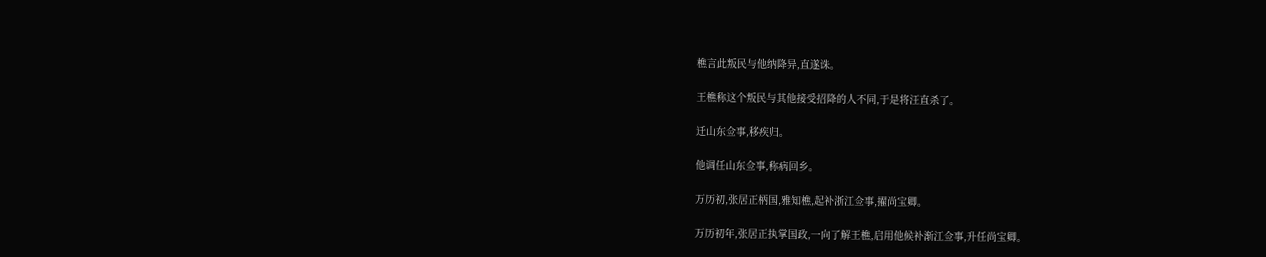樵言此叛民与他纳降异,直遂诛。

王樵称这个叛民与其他接受招降的人不同,于是将汪直杀了。

迁山东佥事,移疾归。

他调任山东佥事,称病回乡。

万历初,张居正柄国,雅知樵,起补浙江佥事,擢尚宝卿。

万历初年,张居正执掌国政,一向了解王樵,启用他候补渐江佥事,升任尚宝卿。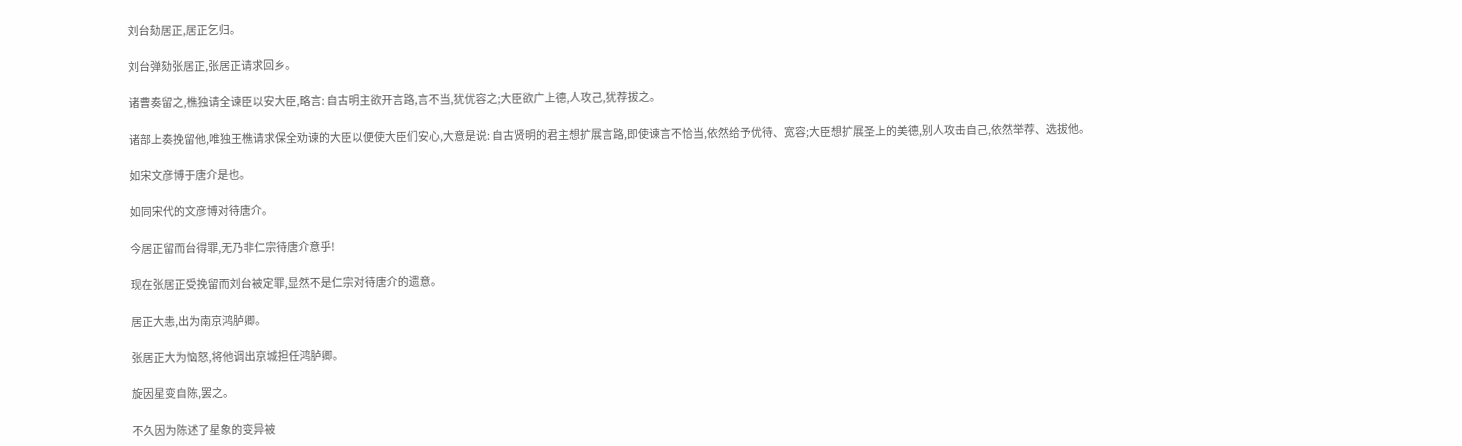刘台劾居正,居正乞归。

刘台弹劾张居正,张居正请求回乡。

诸曹奏留之,樵独请全谏臣以安大臣,略言: 自古明主欲开言路,言不当,犹优容之;大臣欲广上德,人攻己,犹荐拔之。

诸部上奏挽留他,唯独王樵请求保全劝谏的大臣以便使大臣们安心,大意是说: 自古贤明的君主想扩展言路,即使谏言不恰当,依然给予优待、宽容;大臣想扩展圣上的美德,别人攻击自己,依然举荐、选拔他。

如宋文彦博于唐介是也。

如同宋代的文彦博对待唐介。

今居正留而台得罪,无乃非仁宗待唐介意乎!

现在张居正受挽留而刘台被定罪,显然不是仁宗对待唐介的遗意。

居正大恚,出为南京鸿胪卿。

张居正大为恼怒,将他调出京城担任鸿胪卿。

旋因星变自陈,罢之。

不久因为陈述了星象的变异被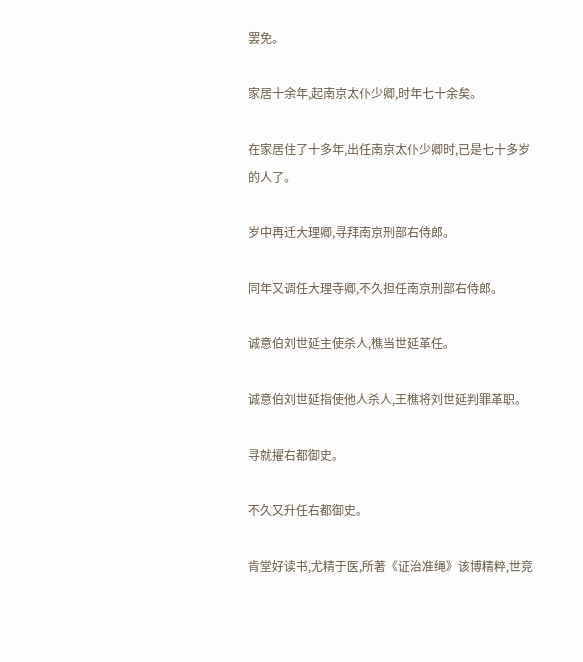罢免。

家居十余年,起南京太仆少卿,时年七十余矣。

在家居住了十多年,出任南京太仆少卿时,已是七十多岁的人了。

岁中再迁大理卿,寻拜南京刑部右侍郎。

同年又调任大理寺卿,不久担任南京刑部右侍郎。

诚意伯刘世延主使杀人,樵当世延革任。

诚意伯刘世延指使他人杀人,王樵将刘世延判罪革职。

寻就擢右都御史。

不久又升任右都御史。

肯堂好读书,尤精于医,所著《证治准绳》该博精粹,世竞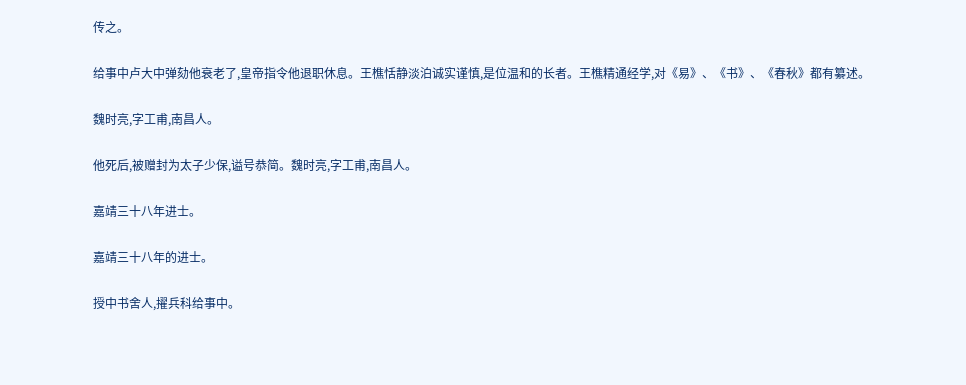传之。

给事中卢大中弹劾他衰老了,皇帝指令他退职休息。王樵恬静淡泊诚实谨慎,是位温和的长者。王樵精通经学,对《易》、《书》、《春秋》都有纂述。

魏时亮,字工甫,南昌人。

他死后,被赠封为太子少保,谥号恭简。魏时亮,字工甫,南昌人。

嘉靖三十八年进士。

嘉靖三十八年的进士。

授中书舍人,擢兵科给事中。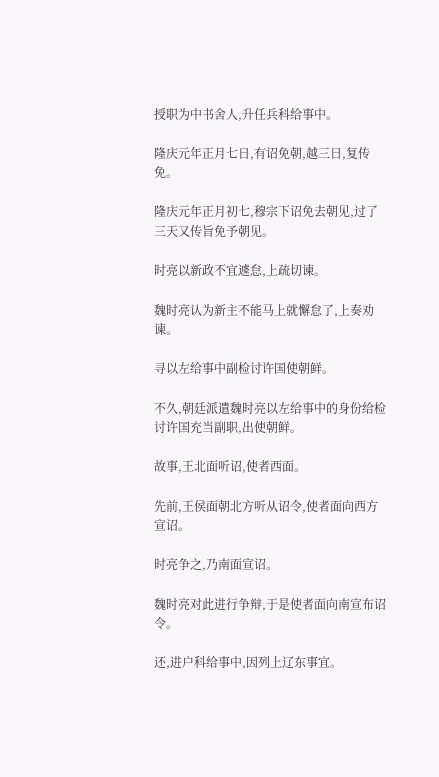授职为中书舍人,升任兵科给事中。

隆庆元年正月七日,有诏免朝,越三日,复传免。

隆庆元年正月初七,穆宗下诏免去朝见,过了三天又传旨免予朝见。

时亮以新政不宜遽怠,上疏切谏。

魏时亮认为新主不能马上就懈怠了,上奏劝谏。

寻以左给事中副检讨许国使朝鲜。

不久,朝廷派遣魏时亮以左给事中的身份给检讨许国充当副职,出使朝鲜。

故事,王北面听诏,使者西面。

先前,王侯面朝北方听从诏令,使者面向西方宣诏。

时亮争之,乃南面宣诏。

魏时亮对此进行争辩,于是使者面向南宣布诏令。

还,进户科给事中,因列上辽东事宜。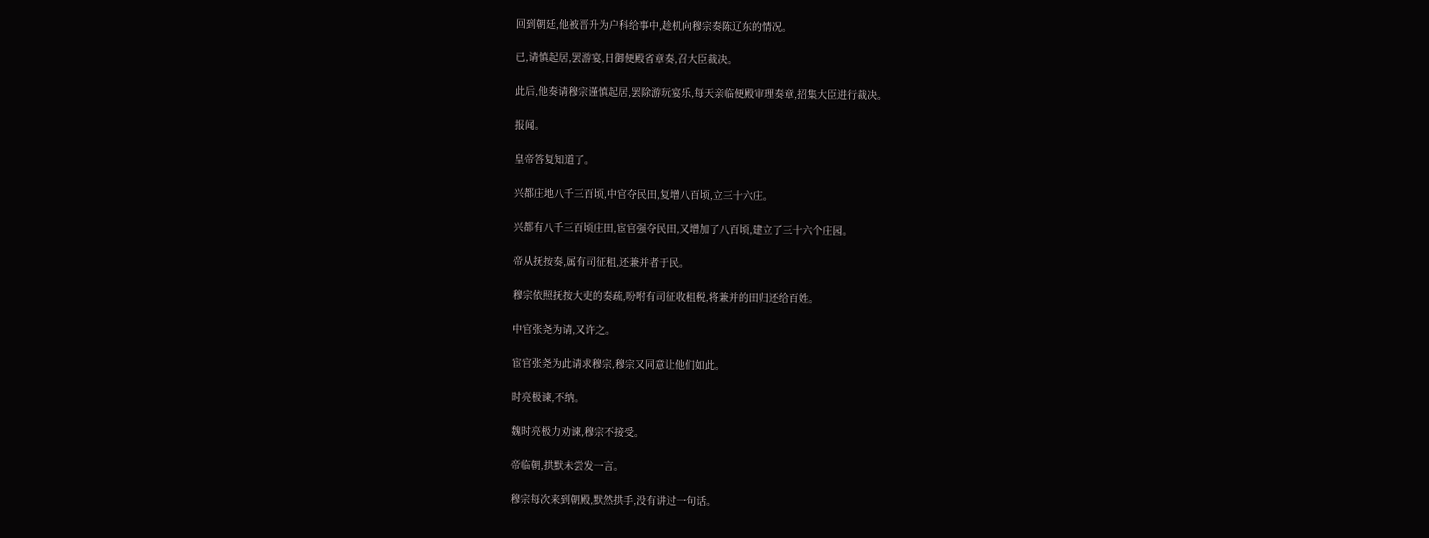回到朝廷,他被晋升为户科给事中,趁机向穆宗奏陈辽东的情况。

已,请慎起居,罢游宴,日御便殿省章奏,召大臣裁决。

此后,他奏请穆宗谨慎起居,罢除游玩宴乐,每天亲临便殿审理奏章,招集大臣进行裁决。

报闻。

皇帝答复知道了。

兴都庄地八千三百顷,中官夺民田,复增八百顷,立三十六庄。

兴都有八千三百顷庄田,宦官强夺民田,又增加了八百顷,建立了三十六个庄园。

帝从抚按奏,属有司征租,还兼并者于民。

穆宗依照抚按大吏的奏疏,吩咐有司征收租税,将兼并的田归还给百姓。

中官张尧为请,又许之。

宦官张尧为此请求穆宗,穆宗又同意让他们如此。

时亮极谏,不纳。

魏时亮极力劝谏,穆宗不接受。

帝临朝,拱默未尝发一言。

穆宗每次来到朝殿,默然拱手,没有讲过一句话。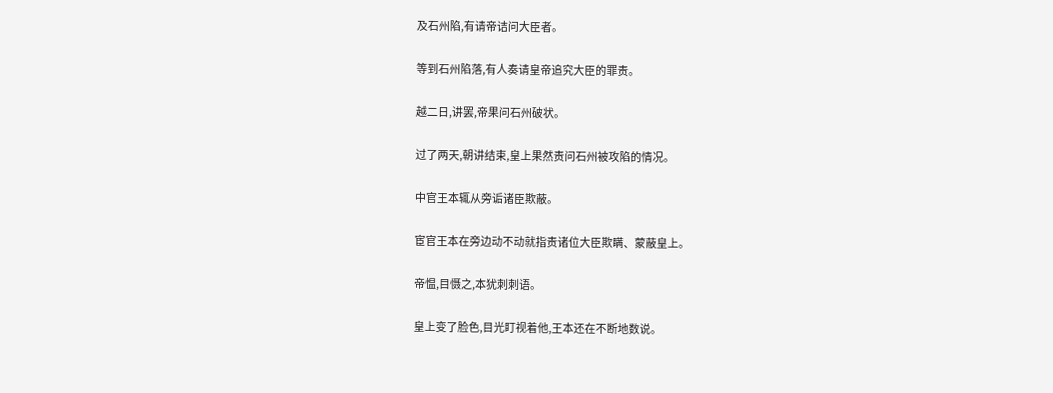及石州陷,有请帝诘问大臣者。

等到石州陷落,有人奏请皇帝追究大臣的罪责。

越二日,讲罢,帝果问石州破状。

过了两天,朝讲结束,皇上果然责问石州被攻陷的情况。

中官王本辄从旁诟诸臣欺蔽。

宦官王本在旁边动不动就指责诸位大臣欺瞒、蒙蔽皇上。

帝愠,目慑之,本犹刺刺语。

皇上变了脸色,目光盯视着他,王本还在不断地数说。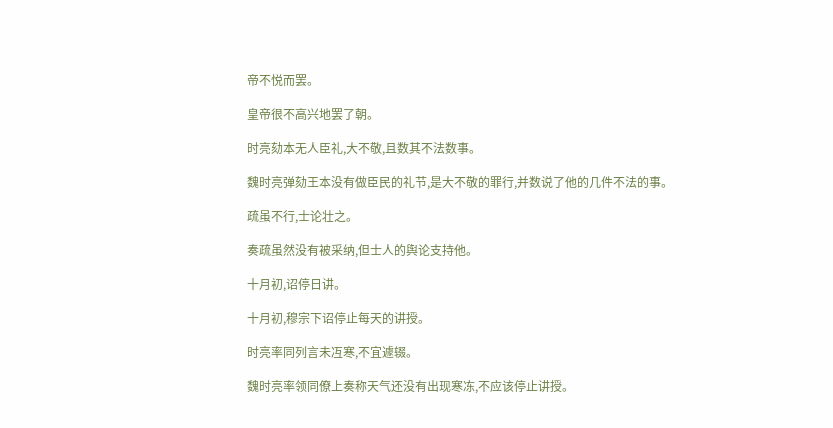帝不悦而罢。

皇帝很不高兴地罢了朝。

时亮劾本无人臣礼,大不敬,且数其不法数事。

魏时亮弹劾王本没有做臣民的礼节,是大不敬的罪行,并数说了他的几件不法的事。

疏虽不行,士论壮之。

奏疏虽然没有被采纳,但士人的舆论支持他。

十月初,诏停日讲。

十月初,穆宗下诏停止每天的讲授。

时亮率同列言未冱寒,不宜遽辍。

魏时亮率领同僚上奏称天气还没有出现寒冻,不应该停止讲授。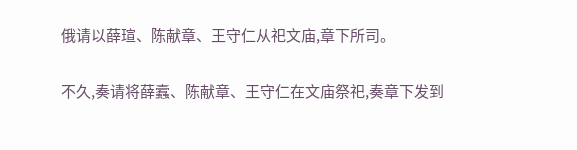俄请以薛瑄、陈献章、王守仁从祀文庙,章下所司。

不久,奏请将薛蠧、陈献章、王守仁在文庙祭祀,奏章下发到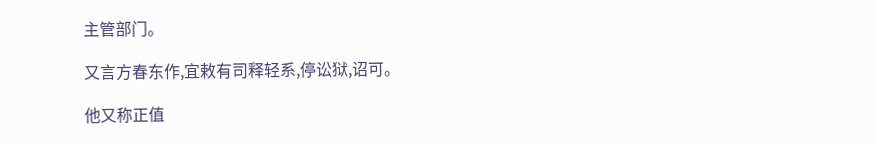主管部门。

又言方春东作,宜敕有司释轻系,停讼狱,诏可。

他又称正值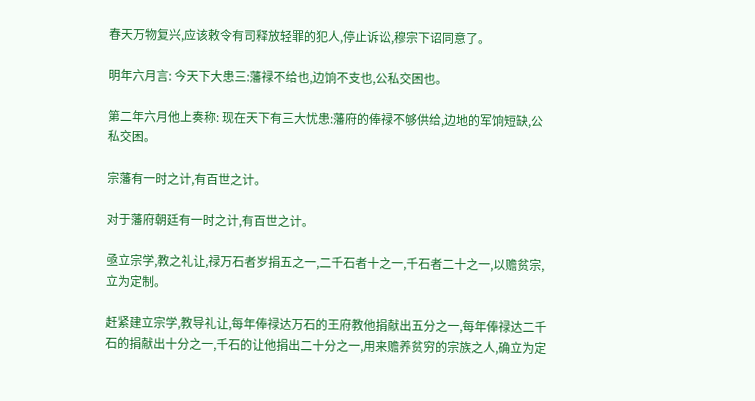春天万物复兴,应该敕令有司释放轻罪的犯人,停止诉讼,穆宗下诏同意了。

明年六月言: 今天下大患三:藩禄不给也,边饷不支也,公私交困也。

第二年六月他上奏称: 现在天下有三大忧患:藩府的俸禄不够供给,边地的军饷短缺,公私交困。

宗藩有一时之计,有百世之计。

对于藩府朝廷有一时之计,有百世之计。

亟立宗学,教之礼让,禄万石者岁捐五之一,二千石者十之一,千石者二十之一,以赡贫宗,立为定制。

赶紧建立宗学,教导礼让,每年俸禄达万石的王府教他捐献出五分之一,每年俸禄达二千石的捐献出十分之一,千石的让他捐出二十分之一,用来赡养贫穷的宗族之人,确立为定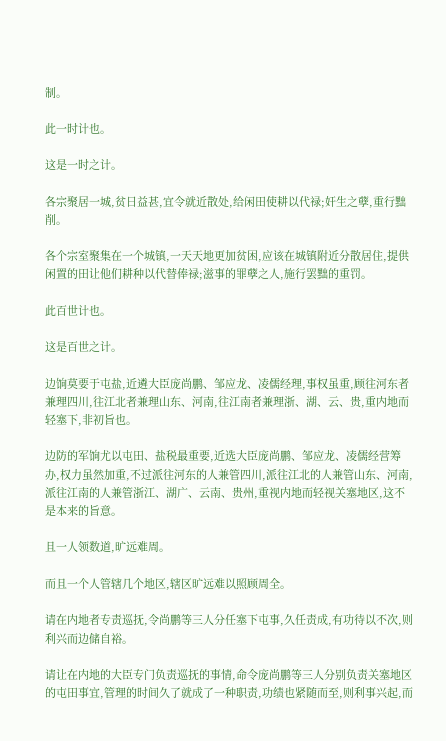制。

此一时计也。

这是一时之计。

各宗聚居一城,贫日益甚,宜令就近散处,给闲田使耕以代禄;奸生之孽,重行黜削。

各个宗室聚集在一个城镇,一天天地更加贫困,应该在城镇附近分散居住,提供闲置的田让他们耕种以代替俸禄;滋事的罪孽之人,施行罢黜的重罚。

此百世计也。

这是百世之计。

边饷莫要于屯盐,近遴大臣庞尚鹏、邹应龙、凌儒经理,事权虽重,顾往河东者兼理四川,往江北者兼理山东、河南,往江南者兼理浙、湖、云、贵,重内地而轻塞下,非初旨也。

边防的军饷尤以屯田、盐税最重要,近选大臣庞尚鹏、邹应龙、凌儒经营筹办,权力虽然加重,不过派往河东的人兼管四川,派往江北的人兼管山东、河南,派往江南的人兼管浙江、湖广、云南、贵州,重视内地而轻视关塞地区,这不是本来的旨意。

且一人领数道,旷远难周。

而且一个人管辖几个地区,辖区旷远难以照顾周全。

请在内地者专责巡抚,令尚鹏等三人分任塞下屯事,久任责成,有功待以不次,则利兴而边储自裕。

请让在内地的大臣专门负责巡抚的事情,命令庞尚鹏等三人分别负责关塞地区的屯田事宜,管理的时间久了就成了一种职责,功绩也紧随而至,则利事兴起,而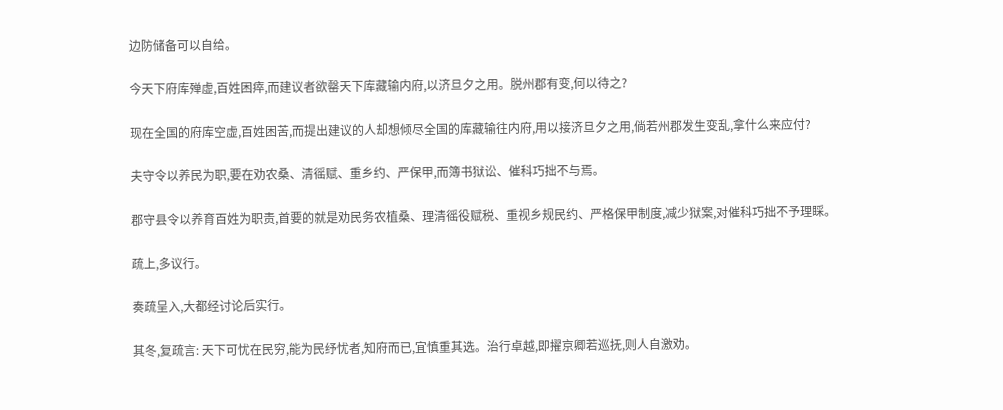边防储备可以自给。

今天下府库殚虚,百姓困瘁,而建议者欲罄天下库藏输内府,以济旦夕之用。脱州郡有变,何以待之?

现在全国的府库空虚,百姓困苦,而提出建议的人却想倾尽全国的库藏输往内府,用以接济旦夕之用,倘若州郡发生变乱,拿什么来应付?

夫守令以养民为职,要在劝农桑、清徭赋、重乡约、严保甲,而簿书狱讼、催科巧拙不与焉。

郡守县令以养育百姓为职责,首要的就是劝民务农植桑、理清徭役赋税、重视乡规民约、严格保甲制度,减少狱案,对催科巧拙不予理睬。

疏上,多议行。

奏疏呈入,大都经讨论后实行。

其冬,复疏言: 天下可忧在民穷,能为民纾忧者,知府而已,宜慎重其选。治行卓越,即擢京卿若巡抚,则人自激劝。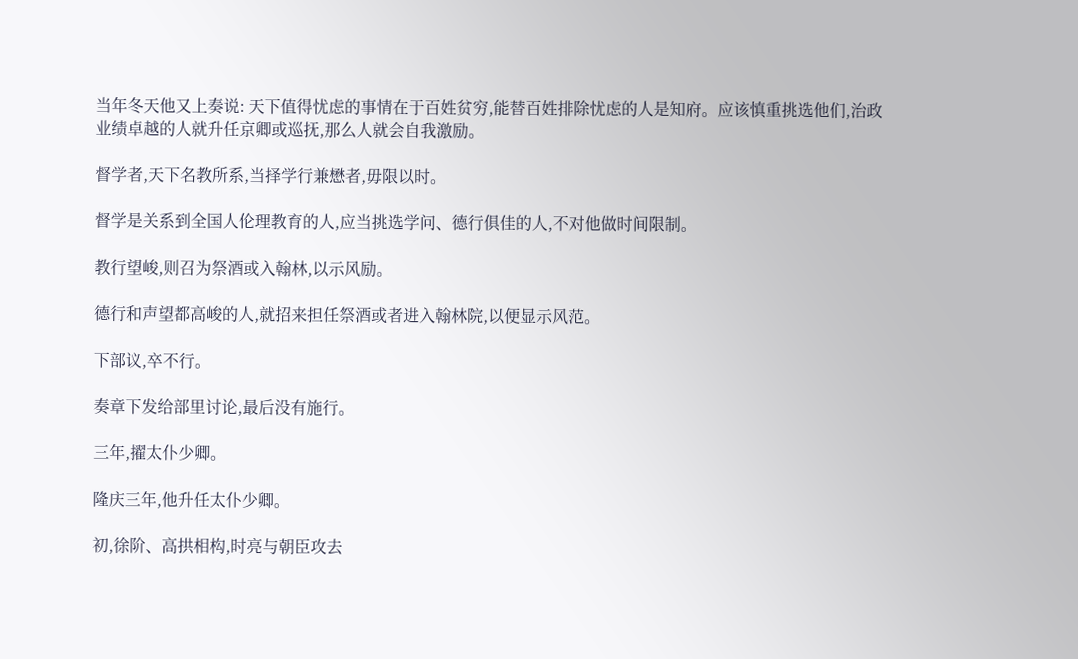当年冬天他又上奏说: 天下值得忧虑的事情在于百姓贫穷,能替百姓排除忧虑的人是知府。应该慎重挑选他们,治政业绩卓越的人就升任京卿或巡抚,那么人就会自我激励。

督学者,天下名教所系,当择学行兼懋者,毋限以时。

督学是关系到全国人伦理教育的人,应当挑选学问、德行俱佳的人,不对他做时间限制。

教行望峻,则召为祭酒或入翰林,以示风励。

德行和声望都高峻的人,就招来担任祭酒或者进入翰林院,以便显示风范。

下部议,卒不行。

奏章下发给部里讨论,最后没有施行。

三年,擢太仆少卿。

隆庆三年,他升任太仆少卿。

初,徐阶、高拱相构,时亮与朝臣攻去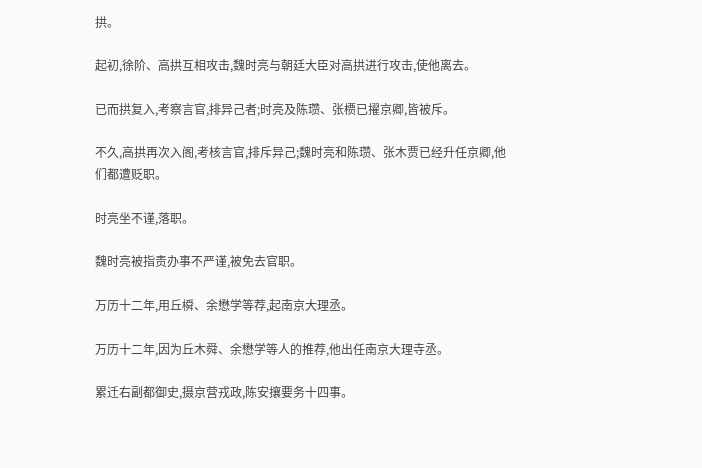拱。

起初,徐阶、高拱互相攻击,魏时亮与朝廷大臣对高拱进行攻击,使他离去。

已而拱复入,考察言官,排异己者;时亮及陈瓒、张槚已擢京卿,皆被斥。

不久,高拱再次入阁,考核言官,排斥异己;魏时亮和陈瓒、张木贾已经升任京卿,他们都遭贬职。

时亮坐不谨,落职。

魏时亮被指责办事不严谨,被免去官职。

万历十二年,用丘橓、余懋学等荐,起南京大理丞。

万历十二年,因为丘木舜、余懋学等人的推荐,他出任南京大理寺丞。

累迁右副都御史,摄京营戎政,陈安攘要务十四事。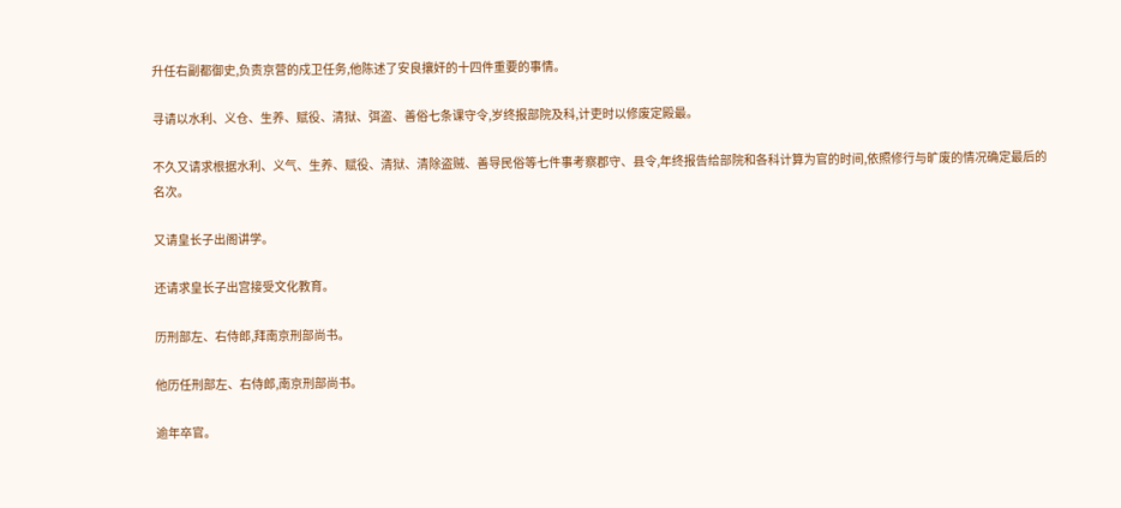升任右副都御史,负责京营的戍卫任务,他陈述了安良攘奸的十四件重要的事情。

寻请以水利、义仓、生养、赋役、清狱、弭盗、善俗七条课守令,岁终报部院及科,计吏时以修废定殿最。

不久又请求根据水利、义气、生养、赋役、清狱、清除盗贼、善导民俗等七件事考察郡守、县令,年终报告给部院和各科计算为官的时间,依照修行与旷废的情况确定最后的名次。

又请皇长子出阁讲学。

还请求皇长子出宫接受文化教育。

历刑部左、右侍郎,拜南京刑部尚书。

他历任刑部左、右侍郎,南京刑部尚书。

逾年卒官。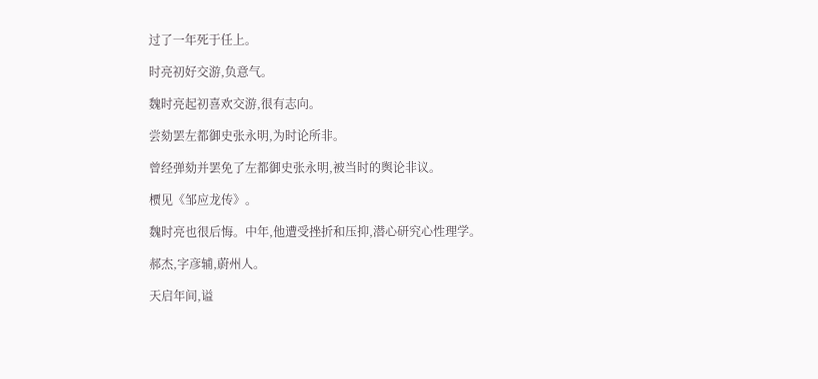过了一年死于任上。

时亮初好交游,负意气。

魏时亮起初喜欢交游,很有志向。

尝劾罢左都御史张永明,为时论所非。

曾经弹劾并罢免了左都御史张永明,被当时的舆论非议。

槚见《邹应龙传》。

魏时亮也很后悔。中年,他遭受挫折和压抑,潜心研究心性理学。

郝杰,字彦辅,蔚州人。

天启年间,谥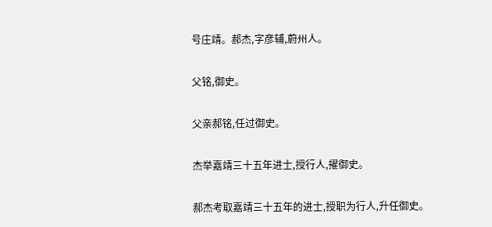号庄靖。郝杰,字彦辅,蔚州人。

父铭,御史。

父亲郝铭,任过御史。

杰举嘉靖三十五年进士,授行人,擢御史。

郝杰考取嘉靖三十五年的进士,授职为行人,升任御史。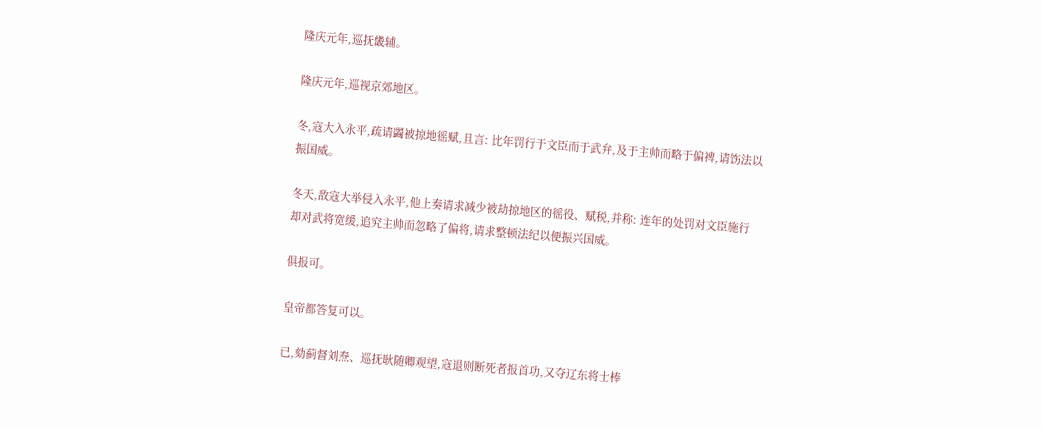隆庆元年,巡抚畿辅。

隆庆元年,巡视京郊地区。

冬,寇大入永平,疏请蠲被掠地徭赋,且言: 比年罚行于文臣而于武弁,及于主帅而略于偏裨,请饬法以振国威。

冬天,敌寇大举侵入永平,他上奏请求减少被劫掠地区的徭役、赋税,并称: 连年的处罚对文臣施行却对武将宽缓,追究主帅而忽略了偏将,请求整顿法纪以便振兴国威。

俱报可。

皇帝都答复可以。

已,劾蓟督刘焘、巡抚耿随卿观望,寇退则断死者报首功,又夺辽东将士棒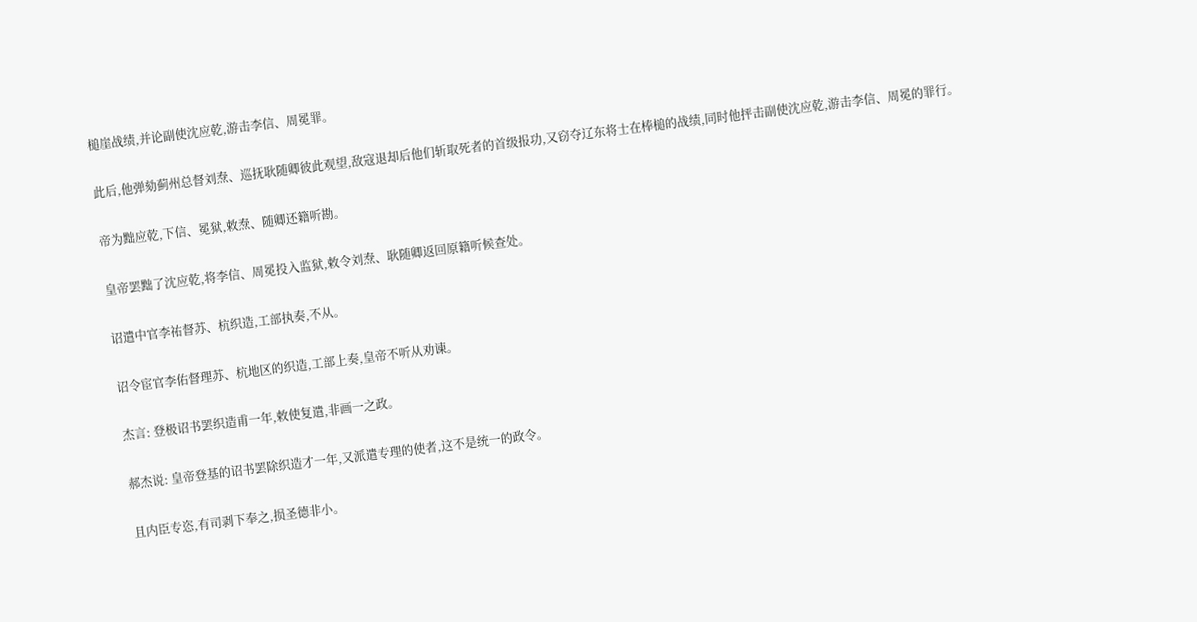槌崖战绩,并论副使沈应乾,游击李信、周冕罪。

此后,他弹劾蓟州总督刘焘、巡抚耿随卿彼此观望,敌寇退却后他们斩取死者的首级报功,又窃夺辽东将士在棒槌的战绩,同时他抨击副使沈应乾,游击李信、周冕的罪行。

帝为黜应乾,下信、冕狱,敕焘、随卿还籍听勘。

皇帝罢黜了沈应乾,将李信、周冕投入监狱,敕令刘焘、耿随卿返回原籍听候查处。

诏遣中官李祐督苏、杭织造,工部执奏,不从。

诏令宦官李佑督理苏、杭地区的织造,工部上奏,皇帝不听从劝谏。

杰言: 登极诏书罢织造甫一年,敕使复遣,非画一之政。

郝杰说: 皇帝登基的诏书罢除织造才一年,又派遣专理的使者,这不是统一的政令。

且内臣专恣,有司剥下奉之,损圣德非小。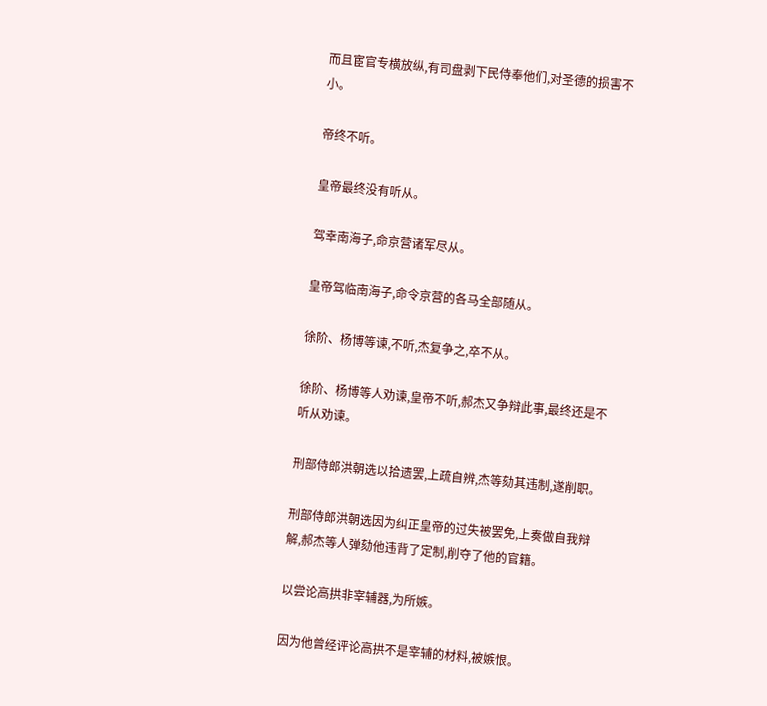而且宦官专横放纵,有司盘剥下民侍奉他们,对圣德的损害不小。

帝终不听。

皇帝最终没有听从。

驾幸南海子,命京营诸军尽从。

皇帝驾临南海子,命令京营的各马全部随从。

徐阶、杨博等谏,不听,杰复争之,卒不从。

徐阶、杨博等人劝谏,皇帝不听,郝杰又争辩此事,最终还是不听从劝谏。

刑部侍郎洪朝选以拾遗罢,上疏自辨,杰等劾其违制,遂削职。

刑部侍郎洪朝选因为纠正皇帝的过失被罢免,上奏做自我辩解,郝杰等人弹劾他违背了定制,削夺了他的官籍。

以尝论高拱非宰辅器,为所嫉。

因为他曾经评论高拱不是宰辅的材料,被嫉恨。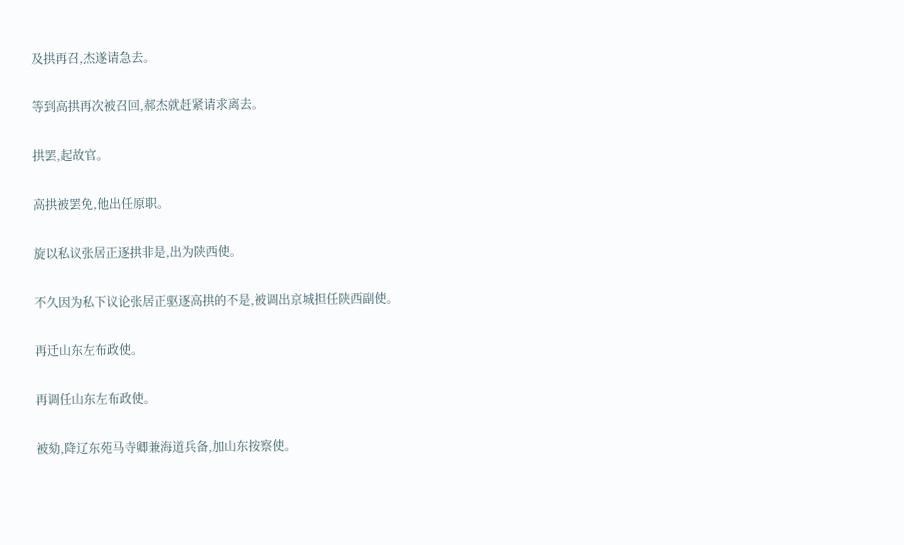及拱再召,杰遂请急去。

等到高拱再次被召回,郝杰就赶紧请求离去。

拱罢,起故官。

高拱被罢免,他出任原职。

旋以私议张居正逐拱非是,出为陕西使。

不久因为私下议论张居正驱逐高拱的不是,被调出京城担任陕西副使。

再迁山东左布政使。

再调任山东左布政使。

被劾,降辽东苑马寺卿兼海道兵备,加山东按察使。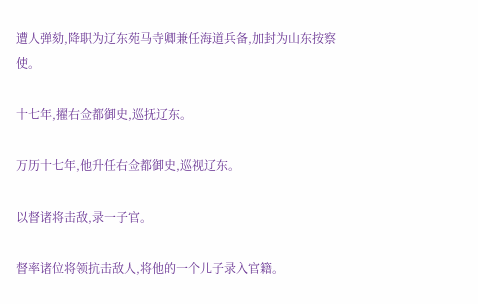遭人弹劾,降职为辽东苑马寺卿兼任海道兵备,加封为山东按察使。

十七年,擢右佥都御史,巡抚辽东。

万历十七年,他升任右佥都御史,巡视辽东。

以督诸将击敌,录一子官。

督率诸位将领抗击敌人,将他的一个儿子录入官籍。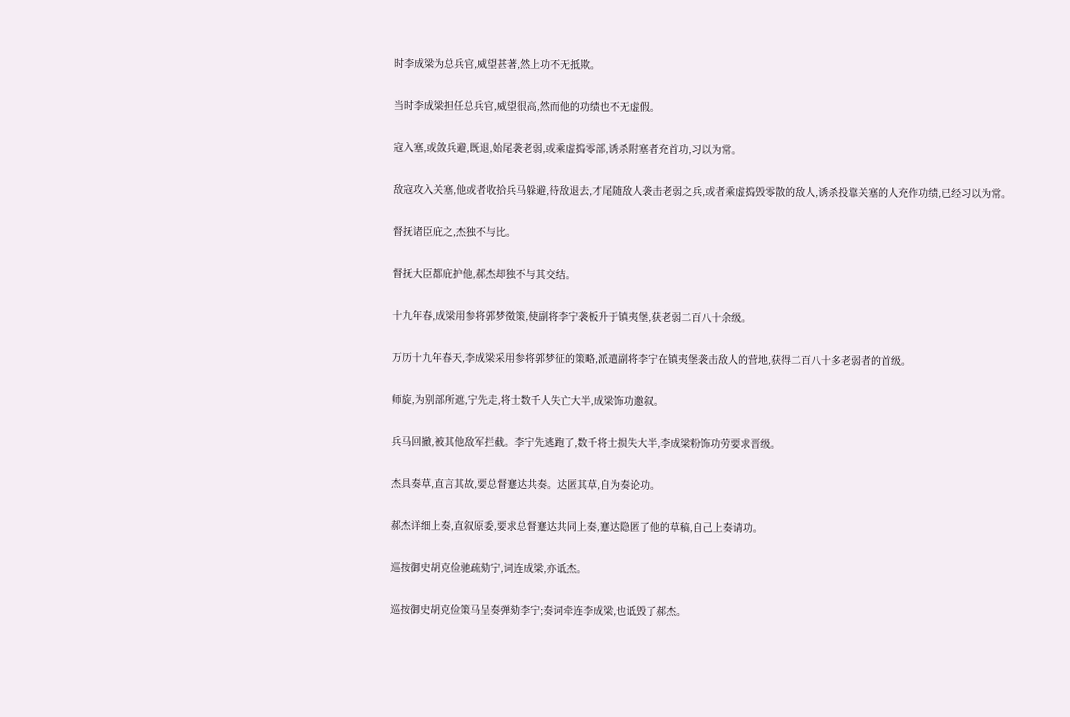时李成梁为总兵官,威望甚著,然上功不无抵欺。

当时李成梁担任总兵官,威望很高,然而他的功绩也不无虚假。

寇入塞,或敛兵避,既退,始尾袭老弱,或乘虚捣零部,诱杀附塞者充首功,习以为常。

敌寇攻入关塞,他或者收拾兵马躲避,待敌退去,才尾随敌人袭击老弱之兵,或者乘虚捣毁零散的敌人,诱杀投靠关塞的人充作功绩,已经习以为常。

督抚诸臣庇之,杰独不与比。

督抚大臣都庇护他,郝杰却独不与其交结。

十九年春,成梁用参将郭梦徵策,使副将李宁袭板升于镇夷堡,获老弱二百八十余级。

万历十九年春天,李成梁采用参将郭梦征的策略,派遣副将李宁在镇夷堡袭击敌人的营地,获得二百八十多老弱者的首级。

师旋,为别部所遮,宁先走,将士数千人失亡大半,成梁饰功邀叙。

兵马回撤,被其他敌军拦截。李宁先逃跑了,数千将士损失大半,李成梁粉饰功劳要求晋级。

杰具奏草,直言其故,要总督蹇达共奏。达匿其草,自为奏论功。

郝杰详细上奏,直叙原委,要求总督蹇达共同上奏,蹇达隐匿了他的草稿,自己上奏请功。

巡按御史胡克俭驰疏劾宁,词连成梁,亦诋杰。

巡按御史胡克俭策马呈奏弹劾李宁;奏词牵连李成梁,也诋毁了郝杰。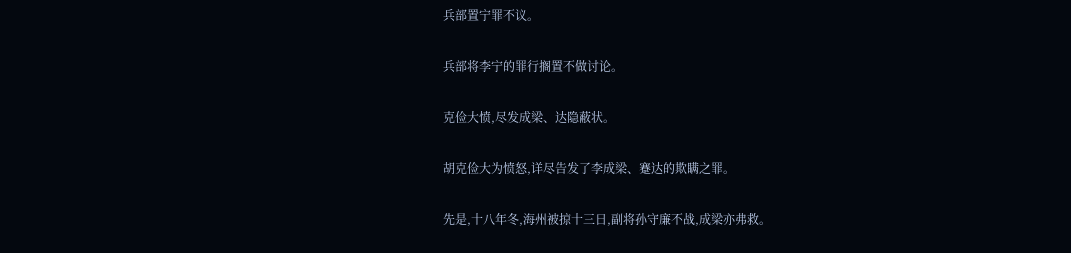兵部置宁罪不议。

兵部将李宁的罪行搁置不做讨论。

克俭大愤,尽发成梁、达隐蔽状。

胡克俭大为愤怒,详尽告发了李成梁、蹇达的欺瞒之罪。

先是,十八年冬,海州被掠十三日,副将孙守廉不战,成梁亦弗救。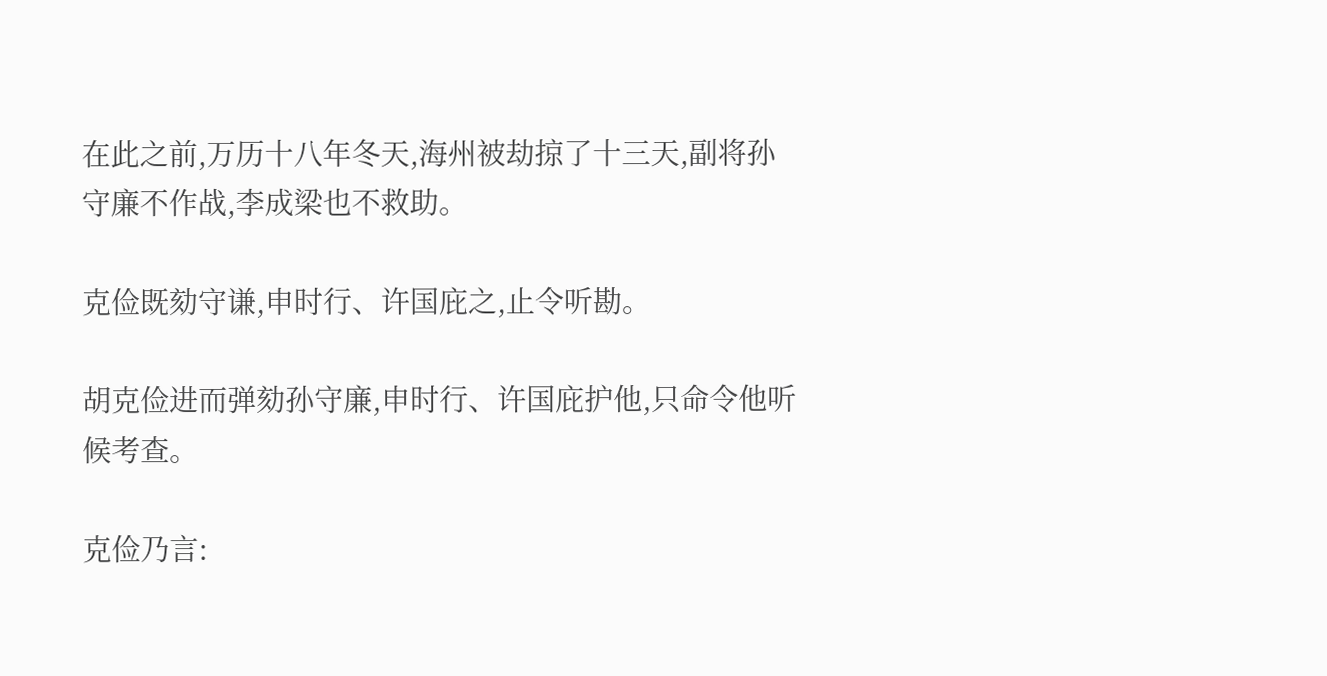在此之前,万历十八年冬天,海州被劫掠了十三天,副将孙守廉不作战,李成梁也不救助。

克俭既劾守谦,申时行、许国庇之,止令听勘。

胡克俭进而弹劾孙守廉,申时行、许国庇护他,只命令他听候考查。

克俭乃言: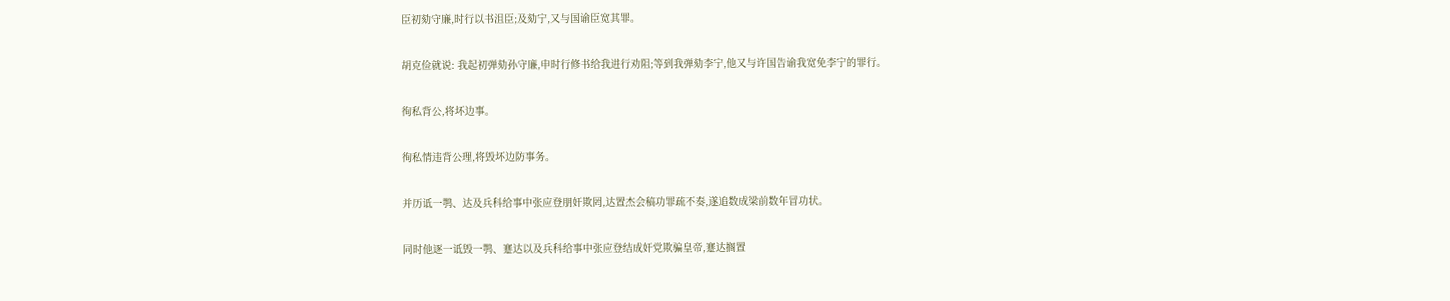臣初劾守廉,时行以书沮臣;及劾宁,又与国谕臣宽其罪。

胡克俭就说: 我起初弹劾孙守廉,申时行修书给我进行劝阻;等到我弹劾李宁,他又与许国告谕我宽免李宁的罪行。

徇私背公,将坏边事。

徇私情违背公理,将毁坏边防事务。

并历诋一鹗、达及兵科给事中张应登朋奸欺罔,达置杰会稿功罪疏不奏,遂追数成梁前数年冒功状。

同时他逐一诋毁一鹗、蹇达以及兵科给事中张应登结成奸党欺骗皇帝,蹇达搁置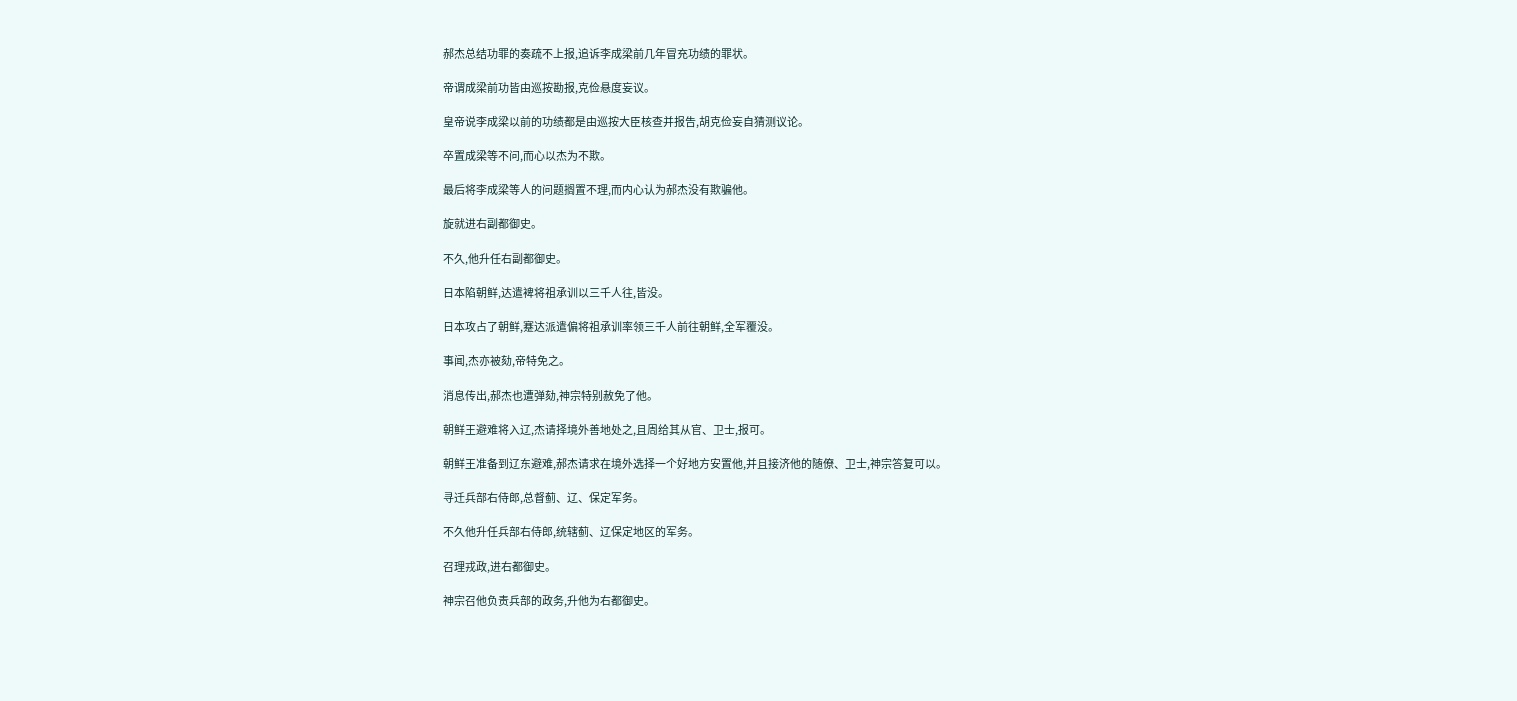郝杰总结功罪的奏疏不上报,追诉李成梁前几年冒充功绩的罪状。

帝谓成梁前功皆由巡按勘报,克俭悬度妄议。

皇帝说李成梁以前的功绩都是由巡按大臣核查并报告,胡克俭妄自猜测议论。

卒置成梁等不问,而心以杰为不欺。

最后将李成梁等人的问题搁置不理,而内心认为郝杰没有欺骗他。

旋就进右副都御史。

不久,他升任右副都御史。

日本陷朝鲜,达遣裨将祖承训以三千人往,皆没。

日本攻占了朝鲜,蹇达派遣偏将祖承训率领三千人前往朝鲜,全军覆没。

事闻,杰亦被劾,帝特免之。

消息传出,郝杰也遭弹劾,神宗特别赦免了他。

朝鲜王避难将入辽,杰请择境外善地处之,且周给其从官、卫士,报可。

朝鲜王准备到辽东避难,郝杰请求在境外选择一个好地方安置他,并且接济他的随僚、卫士,神宗答复可以。

寻迁兵部右侍郎,总督蓟、辽、保定军务。

不久他升任兵部右侍郎,统辖蓟、辽保定地区的军务。

召理戎政,进右都御史。

神宗召他负责兵部的政务,升他为右都御史。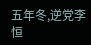五年冬,逆党李恒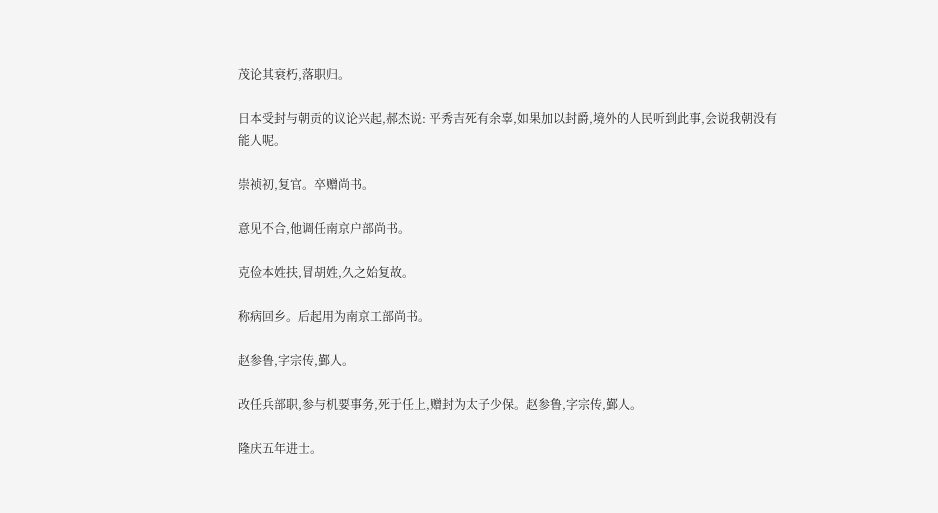茂论其衰朽,落职归。

日本受封与朝贡的议论兴起,郝杰说: 平秀吉死有余辜,如果加以封爵,境外的人民听到此事,会说我朝没有能人呢。

崇祯初,复官。卒赠尚书。

意见不合,他调任南京户部尚书。

克俭本姓扶,冒胡姓,久之始复故。

称病回乡。后起用为南京工部尚书。

赵参鲁,字宗传,鄞人。

改任兵部职,参与机要事务,死于任上,赠封为太子少保。赵参鲁,字宗传,鄞人。

隆庆五年进士。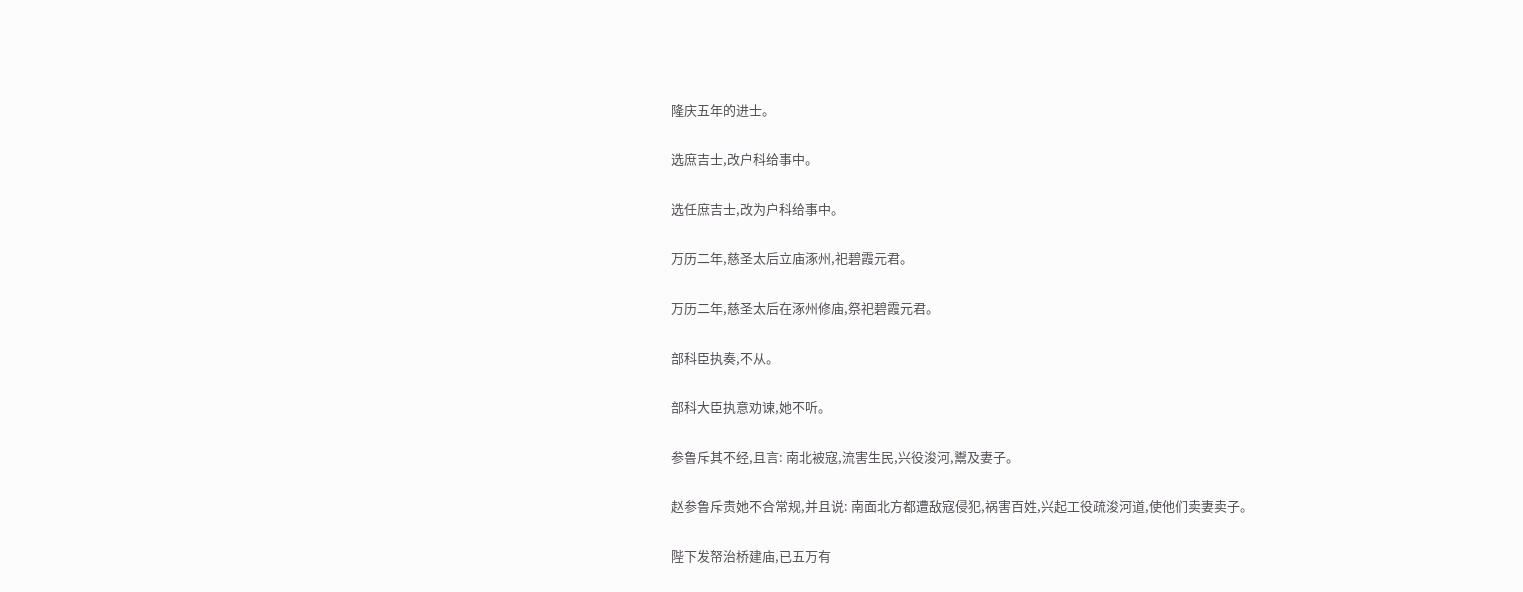隆庆五年的进士。

选庶吉士,改户科给事中。

选任庶吉士,改为户科给事中。

万历二年,慈圣太后立庙涿州,祀碧霞元君。

万历二年,慈圣太后在涿州修庙,祭祀碧霞元君。

部科臣执奏,不从。

部科大臣执意劝谏,她不听。

参鲁斥其不经,且言: 南北被寇,流害生民,兴役浚河,鬻及妻子。

赵参鲁斥责她不合常规,并且说: 南面北方都遭敌寇侵犯,祸害百姓,兴起工役疏浚河道,使他们卖妻卖子。

陛下发帑治桥建庙,已五万有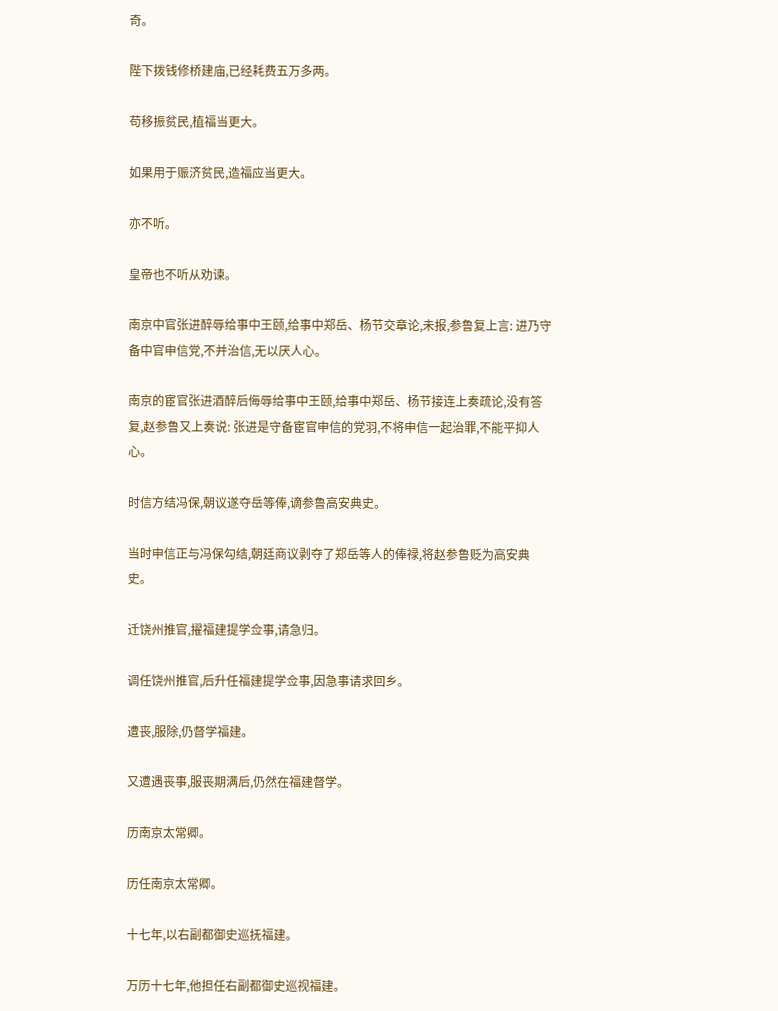奇。

陛下拨钱修桥建庙,已经耗费五万多两。

苟移振贫民,植福当更大。

如果用于赈济贫民,造福应当更大。

亦不听。

皇帝也不听从劝谏。

南京中官张进醉辱给事中王颐,给事中郑岳、杨节交章论,未报,参鲁复上言: 进乃守备中官申信党,不并治信,无以厌人心。

南京的宦官张进酒醉后侮辱给事中王颐,给事中郑岳、杨节接连上奏疏论,没有答复,赵参鲁又上奏说: 张进是守备宦官申信的党羽,不将申信一起治罪,不能平抑人心。

时信方结冯保,朝议遂夺岳等俸,谪参鲁高安典史。

当时申信正与冯保勾结,朝廷商议剥夺了郑岳等人的俸禄,将赵参鲁贬为高安典史。

迁饶州推官,擢福建提学佥事,请急归。

调任饶州推官,后升任福建提学佥事,因急事请求回乡。

遭丧,服除,仍督学福建。

又遭遇丧事,服丧期满后,仍然在福建督学。

历南京太常卿。

历任南京太常卿。

十七年,以右副都御史巡抚福建。

万历十七年,他担任右副都御史巡视福建。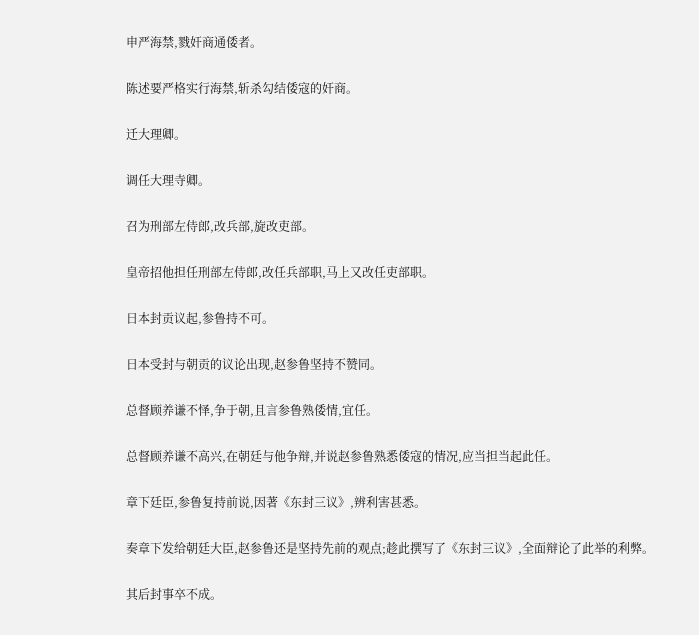申严海禁,戮奸商通倭者。

陈述要严格实行海禁,斩杀勾结倭寇的奸商。

迁大理卿。

调任大理寺卿。

召为刑部左侍郎,改兵部,旋改吏部。

皇帝招他担任刑部左侍郎,改任兵部职,马上又改任吏部职。

日本封贡议起,参鲁持不可。

日本受封与朝贡的议论出现,赵参鲁坚持不赞同。

总督顾养谦不怿,争于朝,且言参鲁熟倭情,宜任。

总督顾养谦不高兴,在朝廷与他争辩,并说赵参鲁熟悉倭寇的情况,应当担当起此任。

章下廷臣,参鲁复持前说,因著《东封三议》,辨利害甚悉。

奏章下发给朝廷大臣,赵参鲁还是坚持先前的观点;趁此撰写了《东封三议》,全面辩论了此举的利弊。

其后封事卒不成。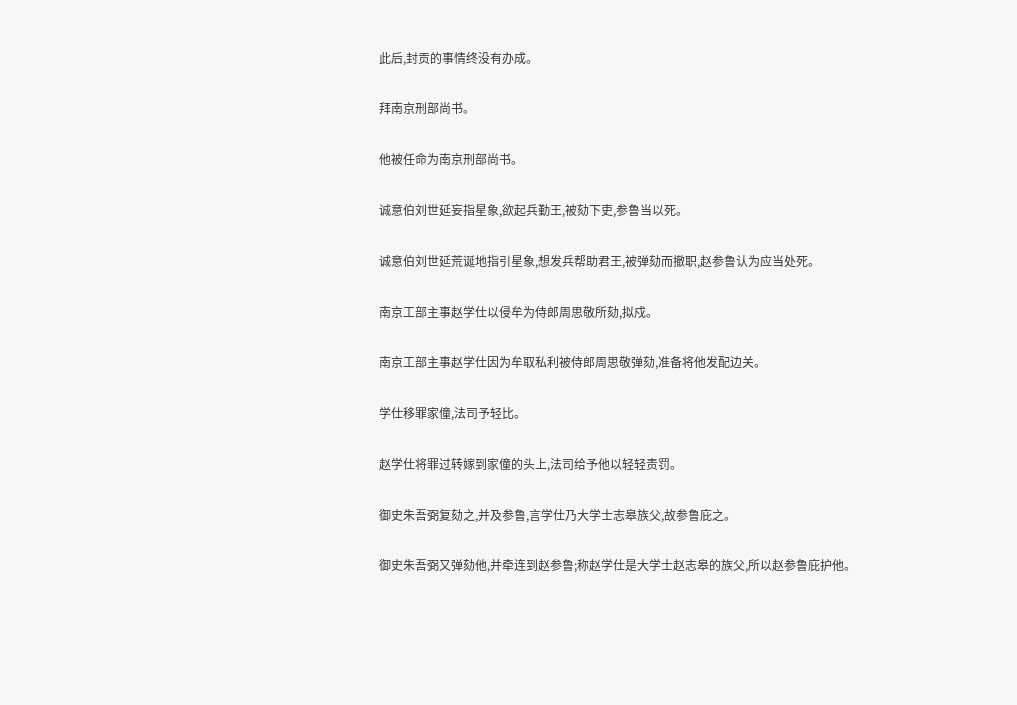此后,封贡的事情终没有办成。

拜南京刑部尚书。

他被任命为南京刑部尚书。

诚意伯刘世延妄指星象,欲起兵勤王,被劾下吏,参鲁当以死。

诚意伯刘世延荒诞地指引星象,想发兵帮助君王,被弹劾而撤职,赵参鲁认为应当处死。

南京工部主事赵学仕以侵牟为侍郎周思敬所劾,拟戍。

南京工部主事赵学仕因为牟取私利被侍郎周思敬弹劾,准备将他发配边关。

学仕移罪家僮,法司予轻比。

赵学仕将罪过转嫁到家僮的头上,法司给予他以轻轻责罚。

御史朱吾弼复劾之,并及参鲁,言学仕乃大学士志皋族父,故参鲁庇之。

御史朱吾弼又弹劾他,并牵连到赵参鲁;称赵学仕是大学士赵志皋的族父,所以赵参鲁庇护他。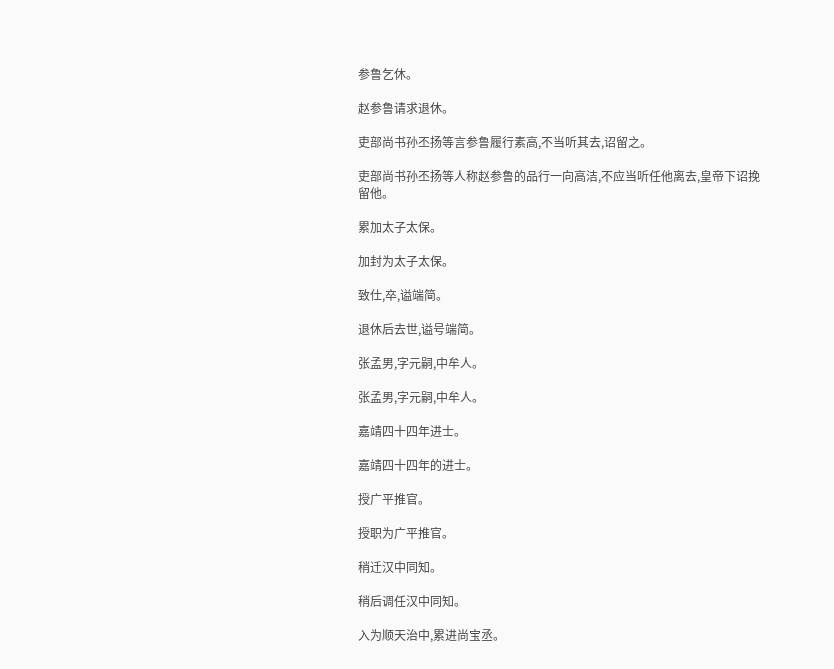参鲁乞休。

赵参鲁请求退休。

吏部尚书孙丕扬等言参鲁履行素高,不当听其去,诏留之。

吏部尚书孙丕扬等人称赵参鲁的品行一向高洁,不应当听任他离去,皇帝下诏挽留他。

累加太子太保。

加封为太子太保。

致仕,卒,谥端简。

退休后去世,谥号端简。

张孟男,字元嗣,中牟人。

张孟男,字元嗣,中牟人。

嘉靖四十四年进士。

嘉靖四十四年的进士。

授广平推官。

授职为广平推官。

稍迁汉中同知。

稍后调任汉中同知。

入为顺天治中,累进尚宝丞。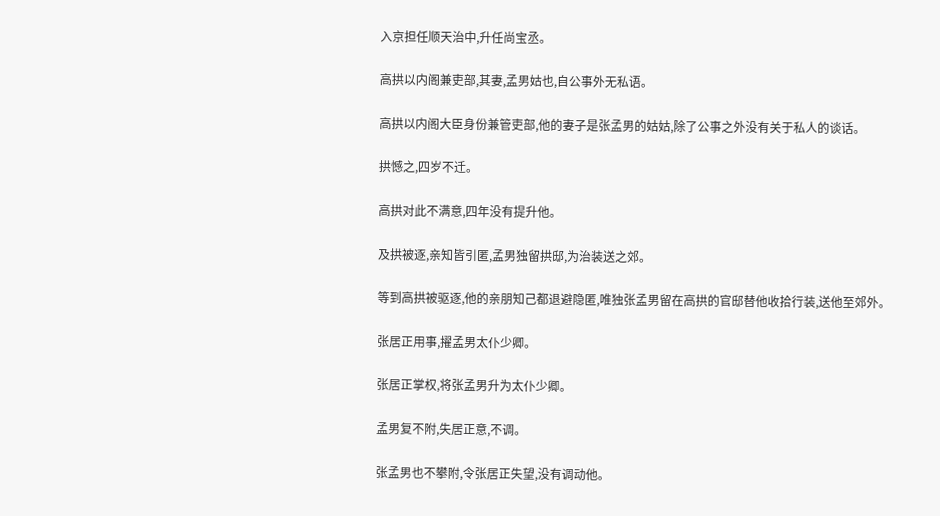入京担任顺天治中,升任尚宝丞。

高拱以内阁兼吏部,其妻,孟男姑也,自公事外无私语。

高拱以内阁大臣身份兼管吏部,他的妻子是张孟男的姑姑,除了公事之外没有关于私人的谈话。

拱憾之,四岁不迁。

高拱对此不满意,四年没有提升他。

及拱被逐,亲知皆引匿,孟男独留拱邸,为治装送之郊。

等到高拱被驱逐,他的亲朋知己都退避隐匿,唯独张孟男留在高拱的官邸替他收拾行装,送他至郊外。

张居正用事,擢孟男太仆少卿。

张居正掌权,将张孟男升为太仆少卿。

孟男复不附,失居正意,不调。

张孟男也不攀附,令张居正失望,没有调动他。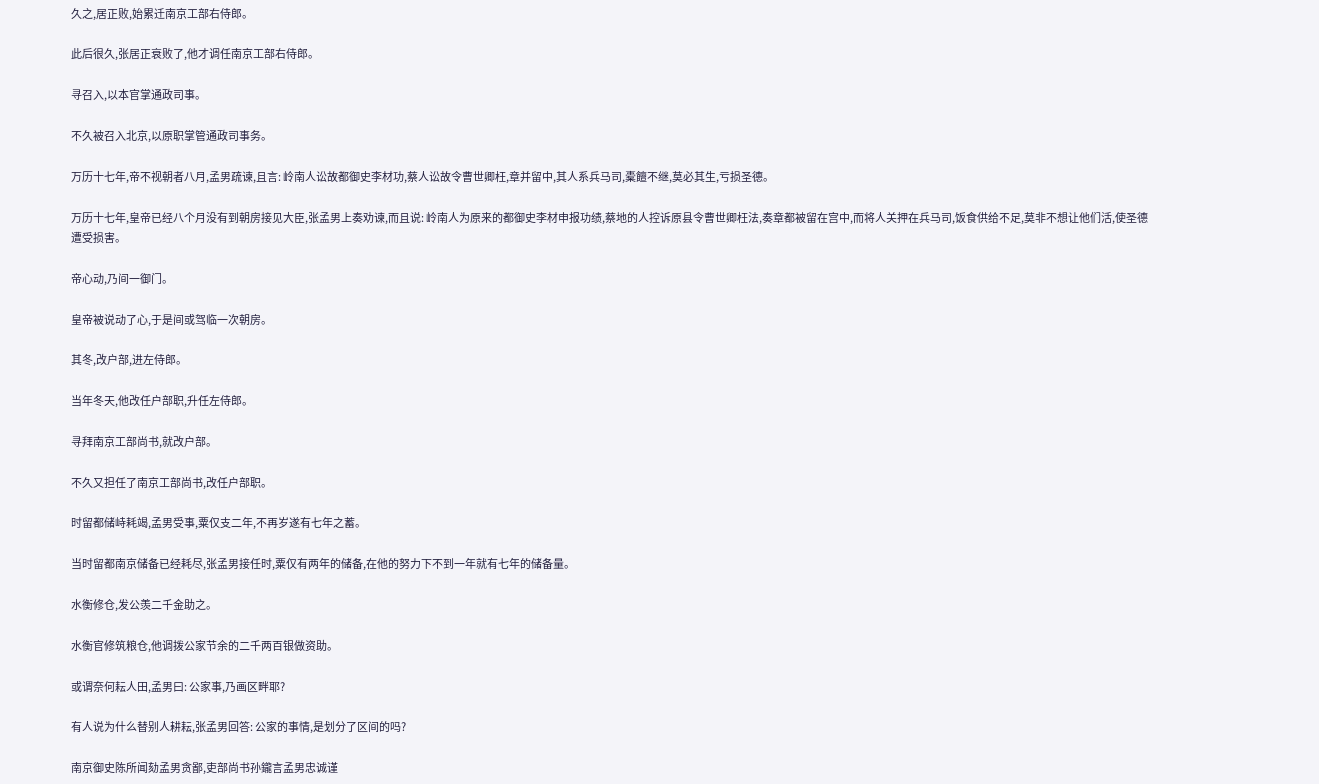久之,居正败,始累迁南京工部右侍郎。

此后很久,张居正衰败了,他才调任南京工部右侍郎。

寻召入,以本官掌通政司事。

不久被召入北京,以原职掌管通政司事务。

万历十七年,帝不视朝者八月,孟男疏谏,且言: 岭南人讼故都御史李材功,蔡人讼故令曹世卿枉,章并留中,其人系兵马司,橐饘不继,莫必其生,亏损圣德。

万历十七年,皇帝已经八个月没有到朝房接见大臣,张孟男上奏劝谏,而且说: 岭南人为原来的都御史李材申报功绩,蔡地的人控诉原县令曹世卿枉法,奏章都被留在宫中,而将人关押在兵马司,饭食供给不足,莫非不想让他们活,使圣德遭受损害。

帝心动,乃间一御门。

皇帝被说动了心,于是间或驾临一次朝房。

其冬,改户部,进左侍郎。

当年冬天,他改任户部职,升任左侍郎。

寻拜南京工部尚书,就改户部。

不久又担任了南京工部尚书,改任户部职。

时留都储峙耗竭,孟男受事,粟仅支二年,不再岁遂有七年之蓄。

当时留都南京储备已经耗尽,张孟男接任时,粟仅有两年的储备,在他的努力下不到一年就有七年的储备量。

水衡修仓,发公羡二千金助之。

水衡官修筑粮仓,他调拨公家节余的二千两百银做资助。

或谓奈何耘人田,孟男曰: 公家事,乃画区畔耶?

有人说为什么替别人耕耘,张孟男回答: 公家的事情,是划分了区间的吗?

南京御史陈所闻劾孟男贪鄙,吏部尚书孙鑨言孟男忠诚谨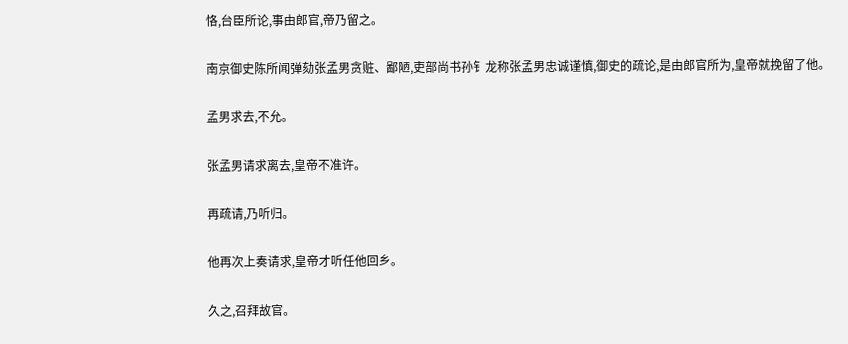恪,台臣所论,事由郎官,帝乃留之。

南京御史陈所闻弹劾张孟男贪赃、鄙陋,吏部尚书孙钅龙称张孟男忠诚谨慎,御史的疏论,是由郎官所为,皇帝就挽留了他。

孟男求去,不允。

张孟男请求离去,皇帝不准许。

再疏请,乃听归。

他再次上奏请求,皇帝才听任他回乡。

久之,召拜故官。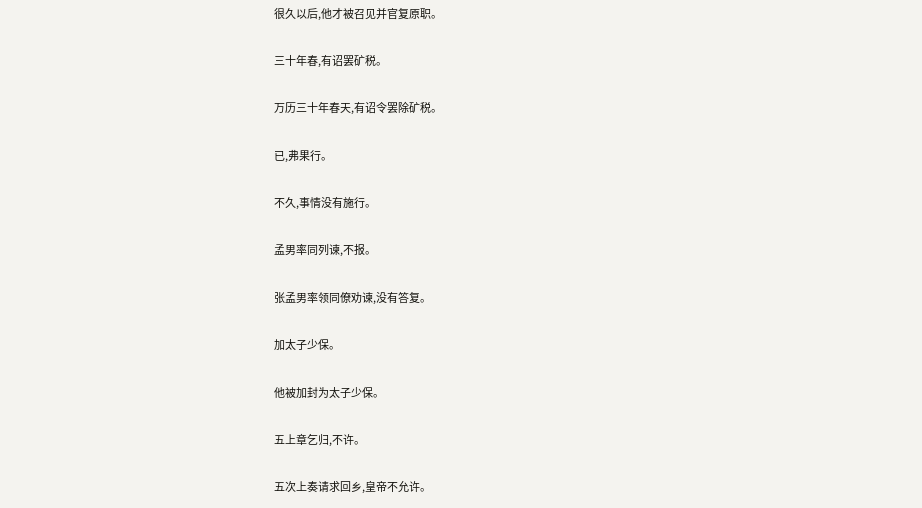很久以后,他才被召见并官复原职。

三十年春,有诏罢矿税。

万历三十年春天,有诏令罢除矿税。

已,弗果行。

不久,事情没有施行。

孟男率同列谏,不报。

张孟男率领同僚劝谏,没有答复。

加太子少保。

他被加封为太子少保。

五上章乞归,不许。

五次上奏请求回乡,皇帝不允许。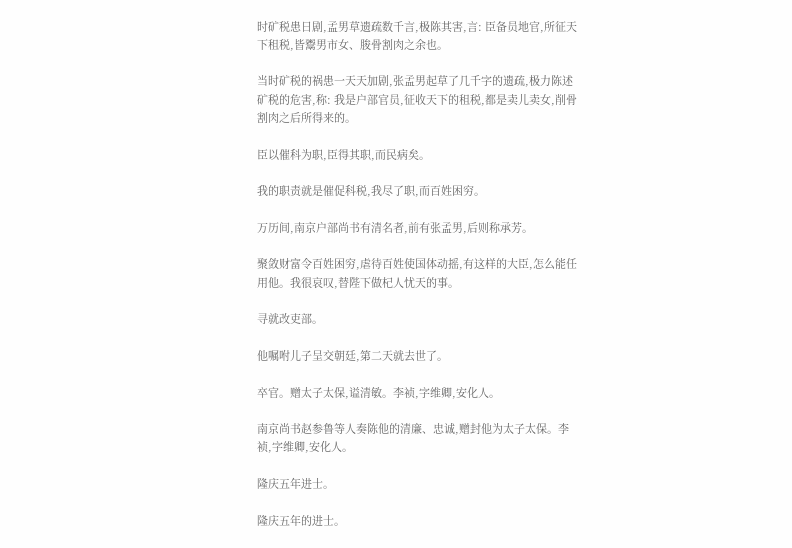时矿税患日剧,孟男草遗疏数千言,极陈其害,言: 臣备员地官,所征天下租税,皆鬻男市女、朘骨割肉之余也。

当时矿税的祸患一天天加剧,张孟男起草了几千字的遗疏,极力陈述矿税的危害,称: 我是户部官员,征收天下的租税,都是卖儿卖女,削骨割肉之后所得来的。

臣以催科为职,臣得其职,而民病矣。

我的职责就是催促科税,我尽了职,而百姓困穷。

万历间,南京户部尚书有清名者,前有张孟男,后则称承芳。

聚敛财富令百姓困穷,虐待百姓使国体动摇,有这样的大臣,怎么能任用他。我很哀叹,替陛下做杞人忧天的事。

寻就改吏部。

他嘱咐儿子呈交朝廷,第二天就去世了。

卒官。赠太子太保,谥清敏。李祯,字维卿,安化人。

南京尚书赵参鲁等人奏陈他的清廉、忠诚,赠封他为太子太保。李祯,字维卿,安化人。

隆庆五年进士。

隆庆五年的进士。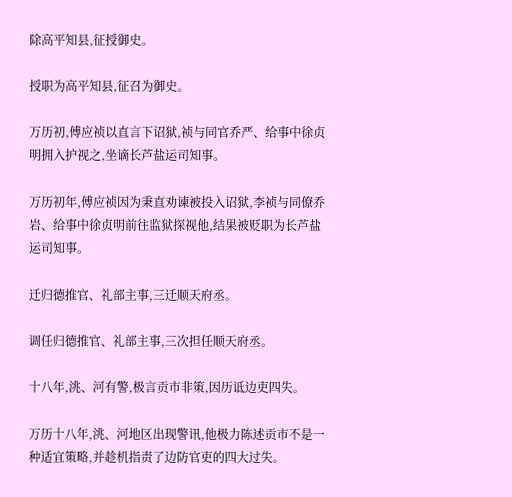除高平知县,征授御史。

授职为高平知县,征召为御史。

万历初,傅应祯以直言下诏狱,祯与同官乔严、给事中徐贞明拥入护视之,坐谪长芦盐运司知事。

万历初年,傅应祯因为秉直劝谏被投入诏狱,李祯与同僚乔岩、给事中徐贞明前往监狱探视他,结果被贬职为长芦盐运司知事。

迁归德推官、礼部主事,三迁顺天府丞。

调任归德推官、礼部主事,三次担任顺天府丞。

十八年,洮、河有警,极言贡市非策,因历诋边吏四失。

万历十八年,洮、河地区出现警讯,他极力陈述贡市不是一种适宜策略,并趁机指责了边防官吏的四大过失。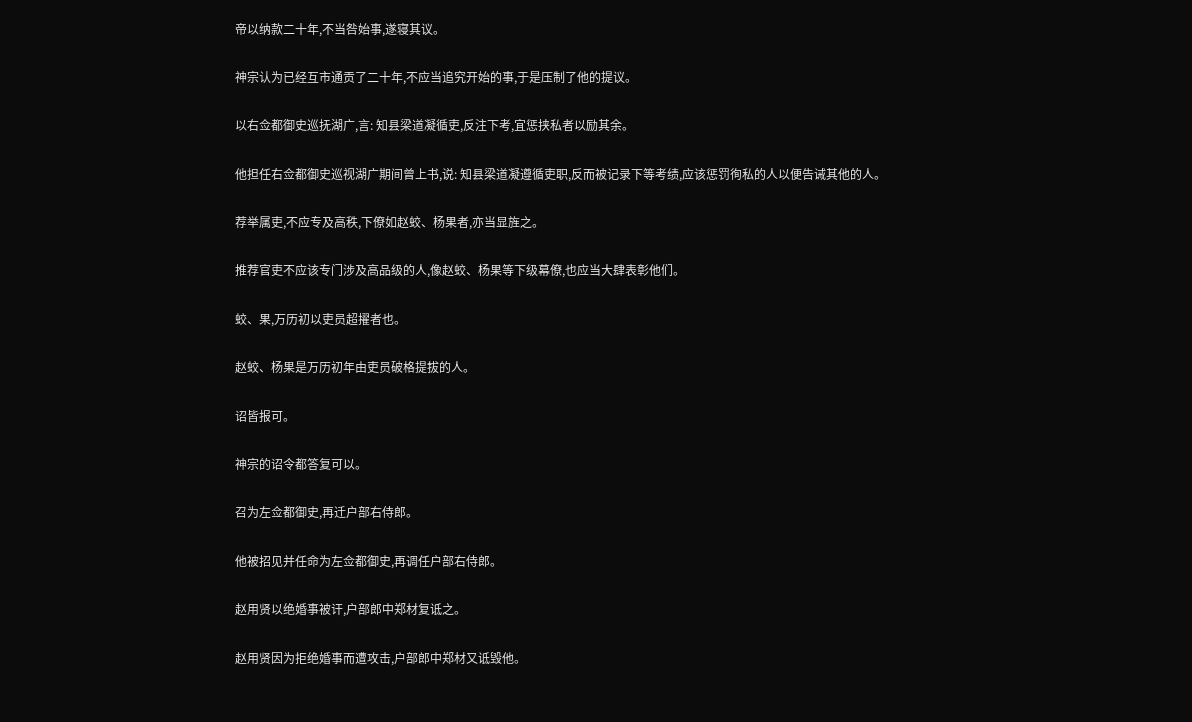帝以纳款二十年,不当咎始事,遂寝其议。

神宗认为已经互市通贡了二十年,不应当追究开始的事,于是压制了他的提议。

以右佥都御史巡抚湖广,言: 知县梁道凝循吏,反注下考,宜惩挟私者以励其余。

他担任右佥都御史巡视湖广期间曾上书,说: 知县梁道凝遵循吏职,反而被记录下等考绩,应该惩罚徇私的人以便告诫其他的人。

荐举属吏,不应专及高秩,下僚如赵蛟、杨果者,亦当显旌之。

推荐官吏不应该专门涉及高品级的人,像赵蛟、杨果等下级幕僚,也应当大肆表彰他们。

蛟、果,万历初以吏员超擢者也。

赵蛟、杨果是万历初年由吏员破格提拔的人。

诏皆报可。

神宗的诏令都答复可以。

召为左佥都御史,再迁户部右侍郎。

他被招见并任命为左佥都御史,再调任户部右侍郎。

赵用贤以绝婚事被讦,户部郎中郑材复诋之。

赵用贤因为拒绝婚事而遭攻击,户部郎中郑材又诋毁他。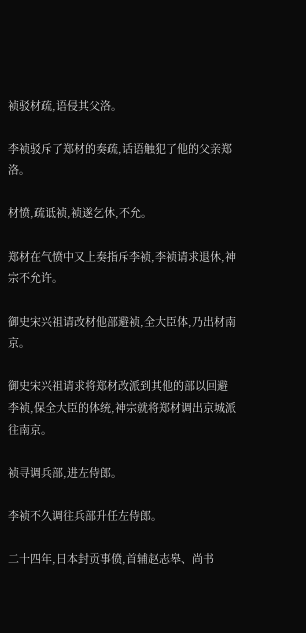祯驳材疏,语侵其父洛。

李祯驳斥了郑材的奏疏,话语触犯了他的父亲郑洛。

材愤,疏诋祯,祯遂乞休,不允。

郑材在气愤中又上奏指斥李祯,李祯请求退休,神宗不允许。

御史宋兴祖请改材他部避祯,全大臣体,乃出材南京。

御史宋兴祖请求将郑材改派到其他的部以回避李祯,保全大臣的体统,神宗就将郑材调出京城派往南京。

祯寻调兵部,进左侍郎。

李祯不久调往兵部升任左侍郎。

二十四年,日本封贡事偾,首辅赵志皋、尚书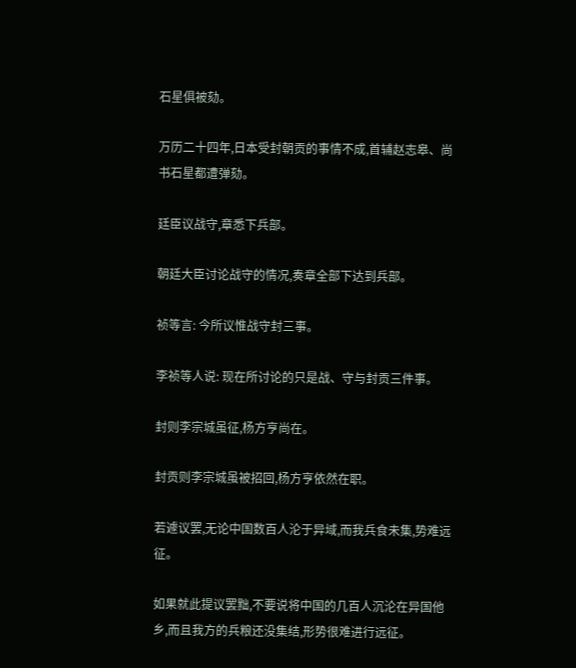石星俱被劾。

万历二十四年,日本受封朝贡的事情不成,首辅赵志皋、尚书石星都遭弹劾。

廷臣议战守,章悉下兵部。

朝廷大臣讨论战守的情况,奏章全部下达到兵部。

祯等言: 今所议惟战守封三事。

李祯等人说: 现在所讨论的只是战、守与封贡三件事。

封则李宗城虽征,杨方亨尚在。

封贡则李宗城虽被招回,杨方亨依然在职。

若遽议罢,无论中国数百人沦于异域,而我兵食未集,势难远征。

如果就此提议罢黜,不要说将中国的几百人沉沦在异国他乡,而且我方的兵粮还没集结,形势很难进行远征。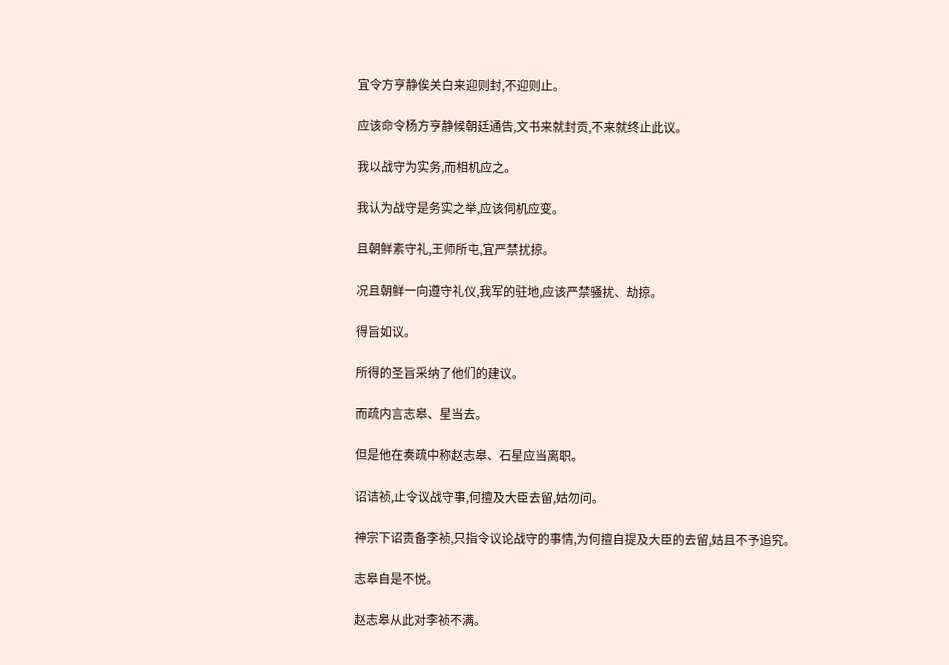宜令方亨静俟关白来迎则封,不迎则止。

应该命令杨方亨静候朝廷通告,文书来就封贡,不来就终止此议。

我以战守为实务,而相机应之。

我认为战守是务实之举,应该伺机应变。

且朝鲜素守礼,王师所屯,宜严禁扰掠。

况且朝鲜一向遵守礼仪,我军的驻地,应该严禁骚扰、劫掠。

得旨如议。

所得的圣旨采纳了他们的建议。

而疏内言志皋、星当去。

但是他在奏疏中称赵志皋、石星应当离职。

诏诘祯,止令议战守事,何擅及大臣去留,姑勿问。

神宗下诏责备李祯,只指令议论战守的事情,为何擅自提及大臣的去留,姑且不予追究。

志皋自是不悦。

赵志皋从此对李祯不满。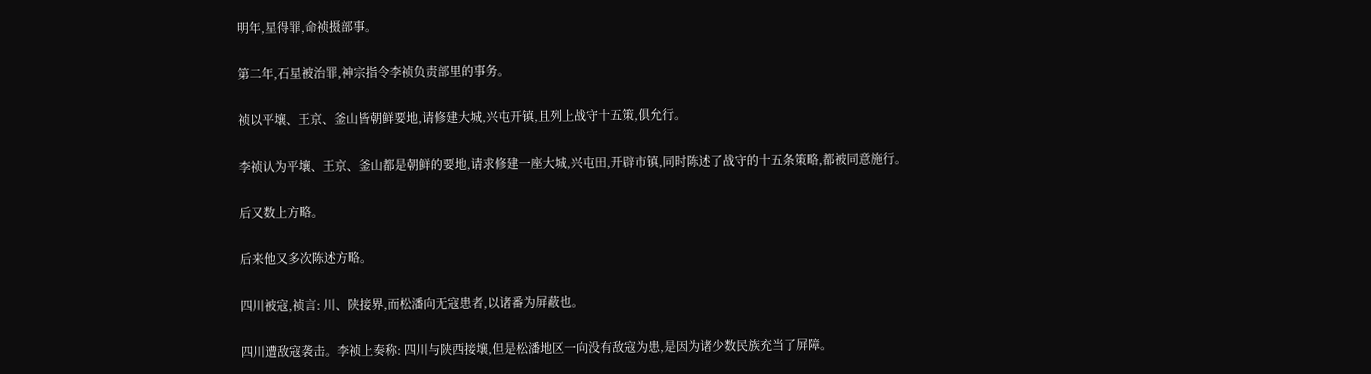明年,星得罪,命祯摄部事。

第二年,石星被治罪,神宗指令李祯负责部里的事务。

祯以平壤、王京、釜山皆朝鲜要地,请修建大城,兴屯开镇,且列上战守十五策,俱允行。

李祯认为平壤、王京、釜山都是朝鲜的要地,请求修建一座大城,兴屯田,开辟市镇,同时陈述了战守的十五条策略,都被同意施行。

后又数上方略。

后来他又多次陈述方略。

四川被寇,祯言: 川、陕接界,而松潘向无寇患者,以诸番为屏蔽也。

四川遭敌寇袭击。李祯上奏称: 四川与陕西接壤,但是松潘地区一向没有敌寇为患,是因为诸少数民族充当了屏障。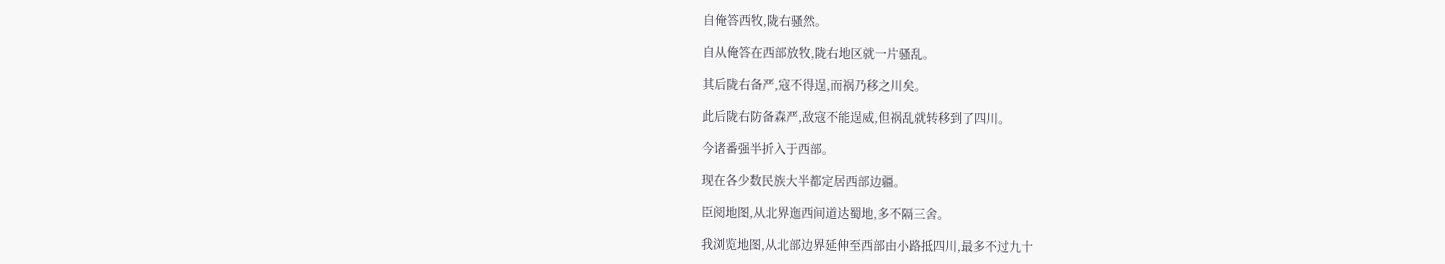自俺答西牧,陇右骚然。

自从俺答在西部放牧,陇右地区就一片骚乱。

其后陇右备严,寇不得逞,而祸乃移之川矣。

此后陇右防备森严,敌寇不能逞威,但祸乱就转移到了四川。

今诸番强半折入于西部。

现在各少数民族大半都定居西部边疆。

臣阅地图,从北界迤西间道达蜀地,多不隔三舍。

我浏览地图,从北部边界延伸至西部由小路抵四川,最多不过九十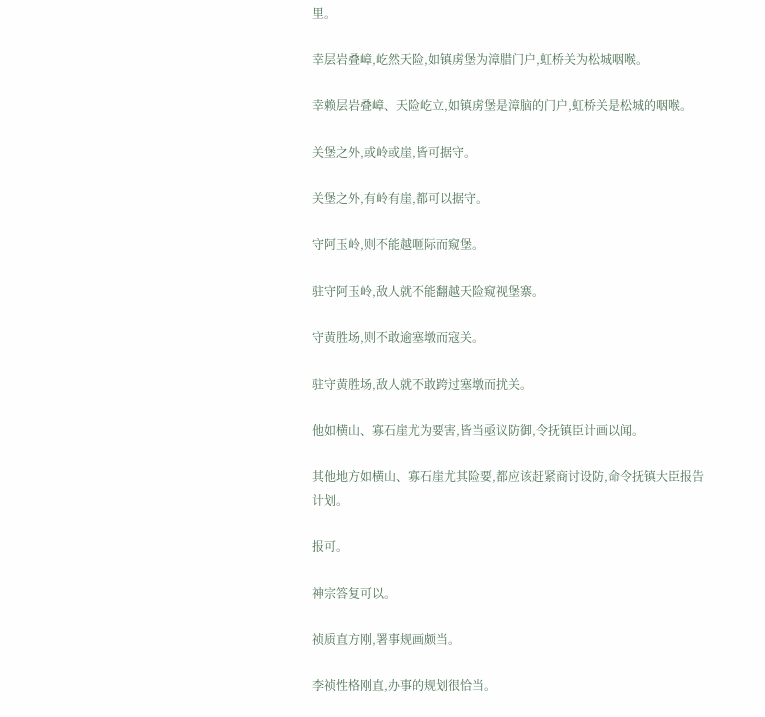里。

幸层岩叠嶂,屹然天险,如镇虏堡为漳腊门户,虹桥关为松城咽喉。

幸赖层岩叠嶂、天险屹立,如镇虏堡是漳脑的门户,虹桥关是松城的咽喉。

关堡之外,或岭或崖,皆可据守。

关堡之外,有岭有崖,都可以据守。

守阿玉岭,则不能越咂际而窥堡。

驻守阿玉岭,敌人就不能翻越天险窥视堡寨。

守黄胜场,则不敢逾塞墩而寇关。

驻守黄胜场,敌人就不敢跨过塞墩而扰关。

他如横山、寡石崖尤为要害,皆当亟议防御,令抚镇臣计画以闻。

其他地方如横山、寡石崖尤其险要,都应该赶紧商讨设防,命令抚镇大臣报告计划。

报可。

神宗答复可以。

祯质直方刚,署事规画颇当。

李祯性格刚直,办事的规划很恰当。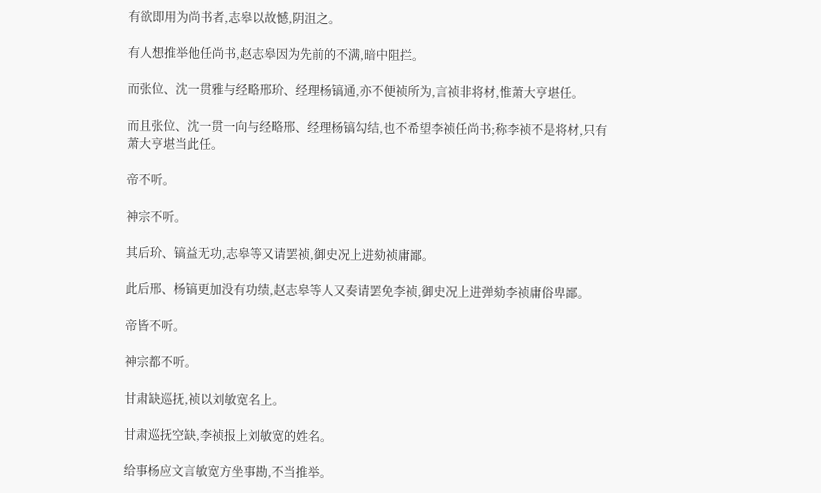有欲即用为尚书者,志皋以故憾,阴沮之。

有人想推举他任尚书,赵志皋因为先前的不满,暗中阻拦。

而张位、沈一贯雅与经略邢玠、经理杨镐通,亦不便祯所为,言祯非将材,惟萧大亨堪任。

而且张位、沈一贯一向与经略邢、经理杨镐勾结,也不希望李祯任尚书;称李祯不是将材,只有萧大亨堪当此任。

帝不听。

神宗不听。

其后玠、镐益无功,志皋等又请罢祯,御史况上进劾祯庸鄙。

此后邢、杨镐更加没有功绩,赵志皋等人又奏请罢免李祯,御史况上进弹劾李祯庸俗卑鄙。

帝皆不听。

神宗都不听。

甘肃缺巡抚,祯以刘敏宽名上。

甘肃巡抚空缺,李祯报上刘敏宽的姓名。

给事杨应文言敏宽方坐事勘,不当推举。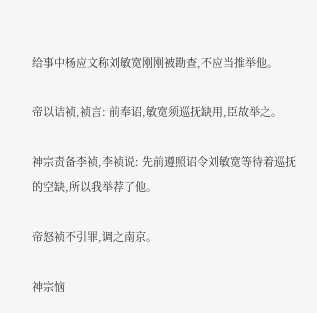给事中杨应文称刘敏宽刚刚被勘查,不应当推举他。

帝以诘祯,祯言: 前奉诏,敏宽须巡抚缺用,臣故举之。

神宗责备李祯,李祯说: 先前遵照诏令刘敏宽等待着巡抚的空缺,所以我举荐了他。

帝怒祯不引罪,调之南京。

神宗恼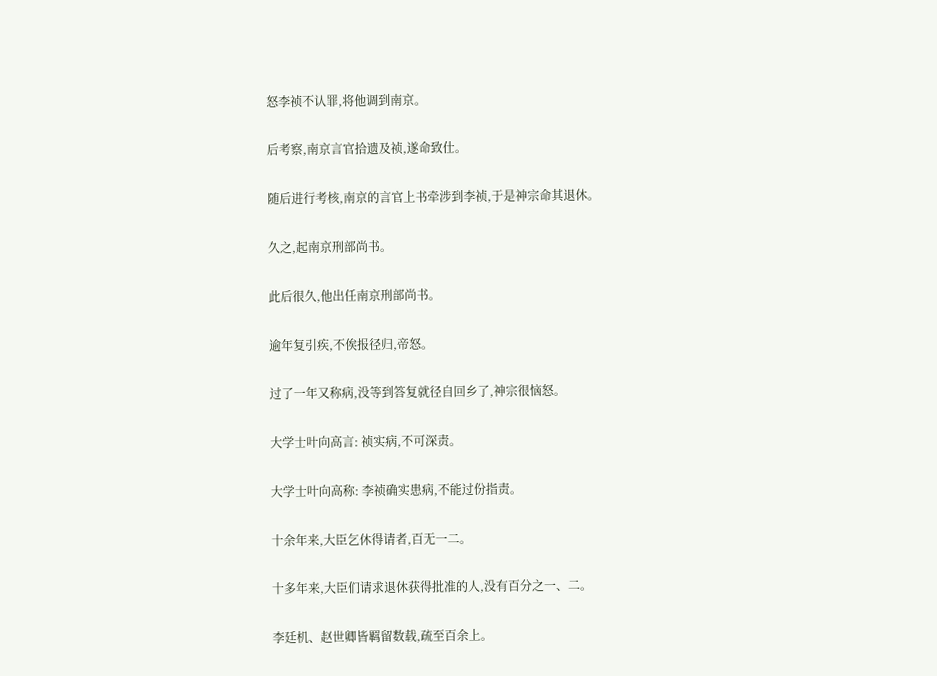怒李祯不认罪,将他调到南京。

后考察,南京言官拾遗及祯,遂命致仕。

随后进行考核,南京的言官上书牵涉到李祯,于是神宗命其退休。

久之,起南京刑部尚书。

此后很久,他出任南京刑部尚书。

逾年复引疾,不俟报径归,帝怒。

过了一年又称病,没等到答复就径自回乡了,神宗很恼怒。

大学士叶向高言: 祯实病,不可深责。

大学士叶向高称: 李祯确实患病,不能过份指责。

十余年来,大臣乞休得请者,百无一二。

十多年来,大臣们请求退休获得批准的人,没有百分之一、二。

李廷机、赵世卿皆羁留数载,疏至百余上。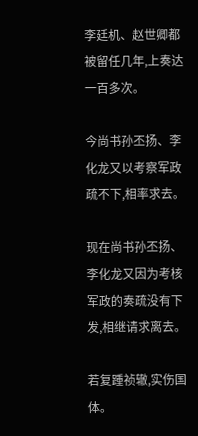李廷机、赵世卿都被留任几年,上奏达一百多次。

今尚书孙丕扬、李化龙又以考察军政疏不下,相率求去。

现在尚书孙丕扬、李化龙又因为考核军政的奏疏没有下发,相继请求离去。

若复踵祯辙,实伤国体。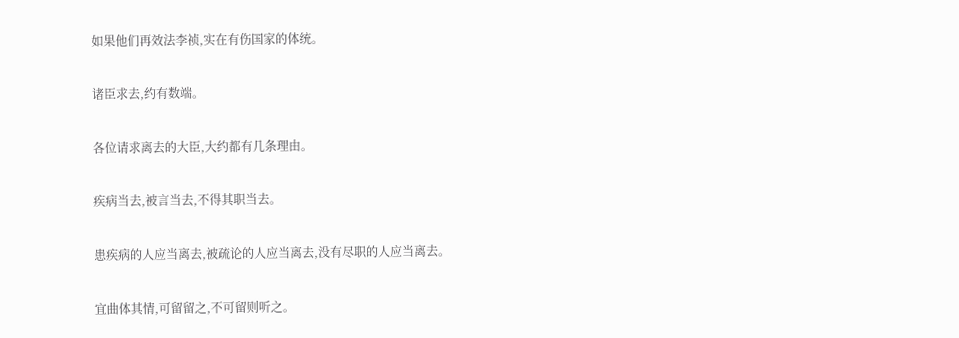如果他们再效法李祯,实在有伤国家的体统。

诸臣求去,约有数端。

各位请求离去的大臣,大约都有几条理由。

疾病当去,被言当去,不得其职当去。

患疾病的人应当离去,被疏论的人应当离去,没有尽职的人应当离去。

宜曲体其情,可留留之,不可留则听之。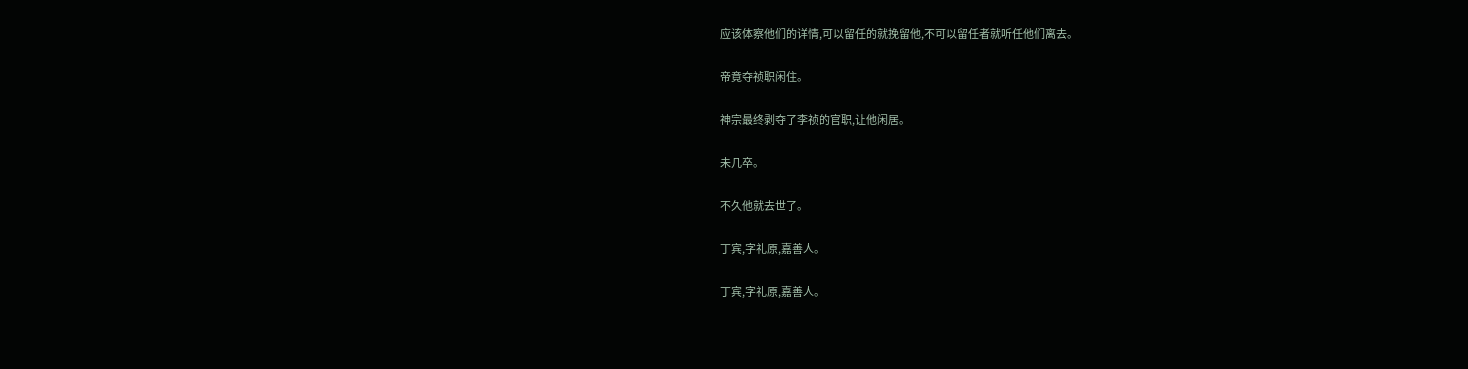应该体察他们的详情,可以留任的就挽留他,不可以留任者就听任他们离去。

帝竟夺祯职闲住。

神宗最终剥夺了李祯的官职,让他闲居。

未几卒。

不久他就去世了。

丁宾,字礼原,嘉善人。

丁宾,字礼原,嘉善人。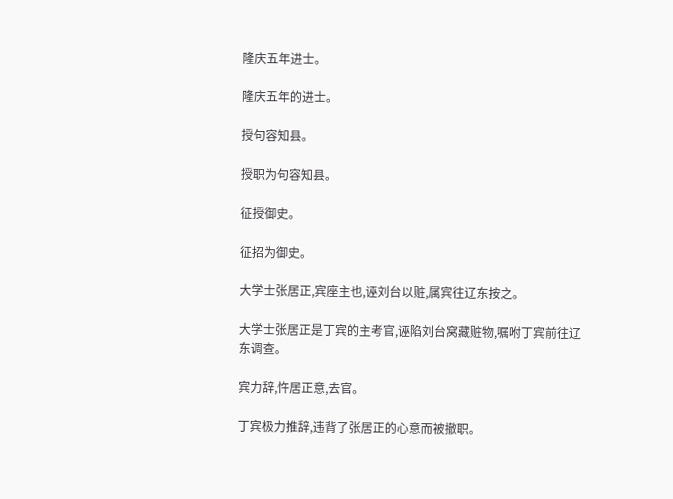隆庆五年进士。

隆庆五年的进士。

授句容知县。

授职为句容知县。

征授御史。

征招为御史。

大学士张居正,宾座主也,诬刘台以赃,属宾往辽东按之。

大学士张居正是丁宾的主考官,诬陷刘台窝藏赃物,嘱咐丁宾前往辽东调查。

宾力辞,忤居正意,去官。

丁宾极力推辞,违背了张居正的心意而被撤职。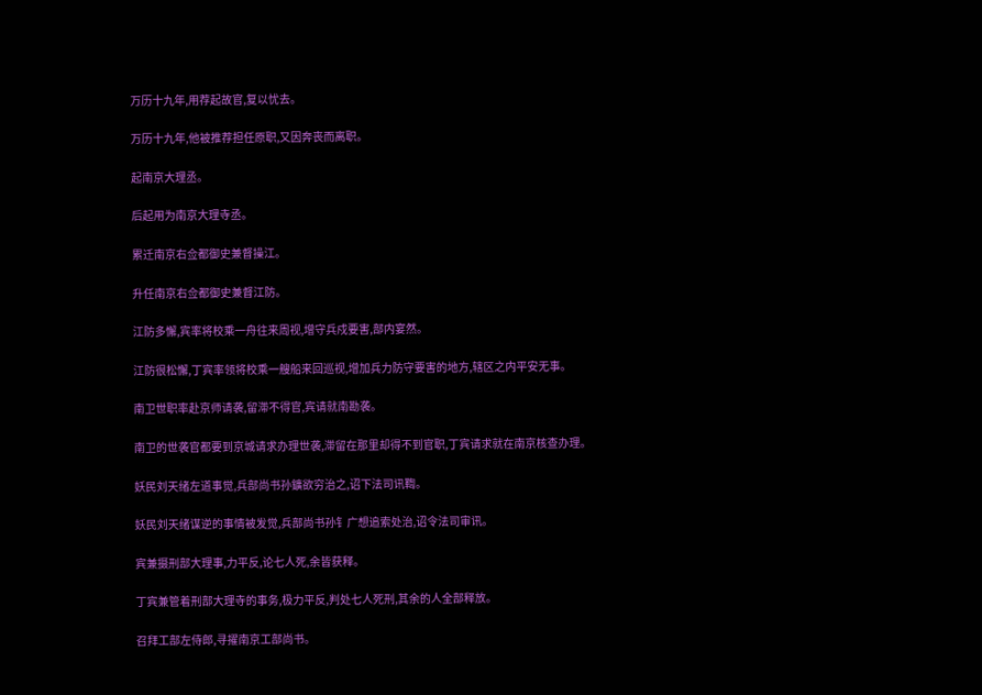万历十九年,用荐起故官,复以忧去。

万历十九年,他被推荐担任原职,又因奔丧而离职。

起南京大理丞。

后起用为南京大理寺丞。

累迁南京右佥都御史兼督操江。

升任南京右佥都御史兼督江防。

江防多懈,宾率将校乘一舟往来周视,增守兵戍要害,部内宴然。

江防很松懈,丁宾率领将校乘一艘船来回巡视,增加兵力防守要害的地方,辖区之内平安无事。

南卫世职率赴京师请袭,留滞不得官,宾请就南勘袭。

南卫的世袭官都要到京城请求办理世袭,滞留在那里却得不到官职,丁宾请求就在南京核查办理。

妖民刘天绪左道事觉,兵部尚书孙鑛欲穷治之,诏下法司讯鞫。

妖民刘天绪谋逆的事情被发觉,兵部尚书孙钅广想追索处治,诏令法司审讯。

宾兼摄刑部大理事,力平反,论七人死,余皆获释。

丁宾兼管着刑部大理寺的事务,极力平反,判处七人死刑,其余的人全部释放。

召拜工部左侍郎,寻擢南京工部尚书。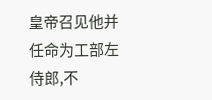皇帝召见他并任命为工部左侍郎,不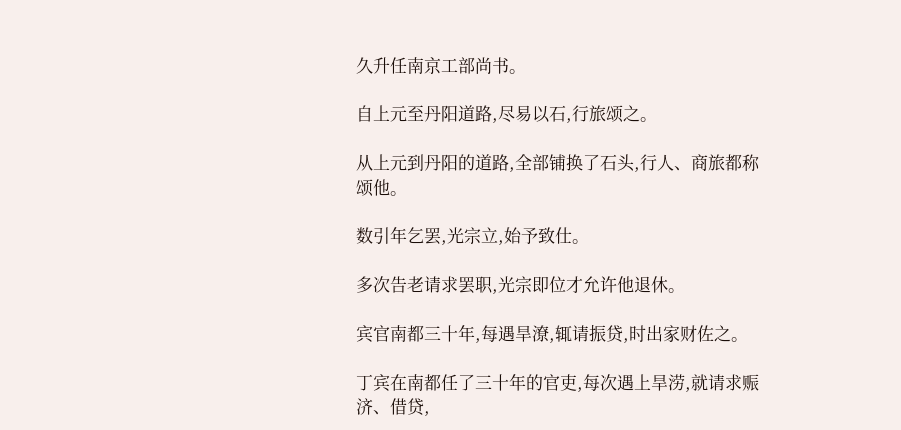久升任南京工部尚书。

自上元至丹阳道路,尽易以石,行旅颂之。

从上元到丹阳的道路,全部铺换了石头,行人、商旅都称颂他。

数引年乞罢,光宗立,始予致仕。

多次告老请求罢职,光宗即位才允许他退休。

宾官南都三十年,每遇旱潦,辄请振贷,时出家财佐之。

丁宾在南都任了三十年的官吏,每次遇上旱涝,就请求赈济、借贷,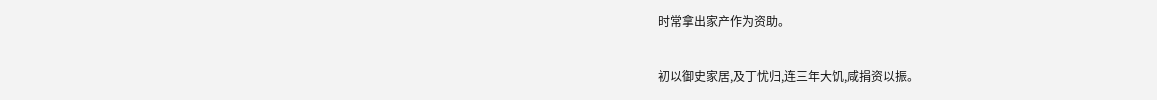时常拿出家产作为资助。

初以御史家居,及丁忧归,连三年大饥,咸捐资以振。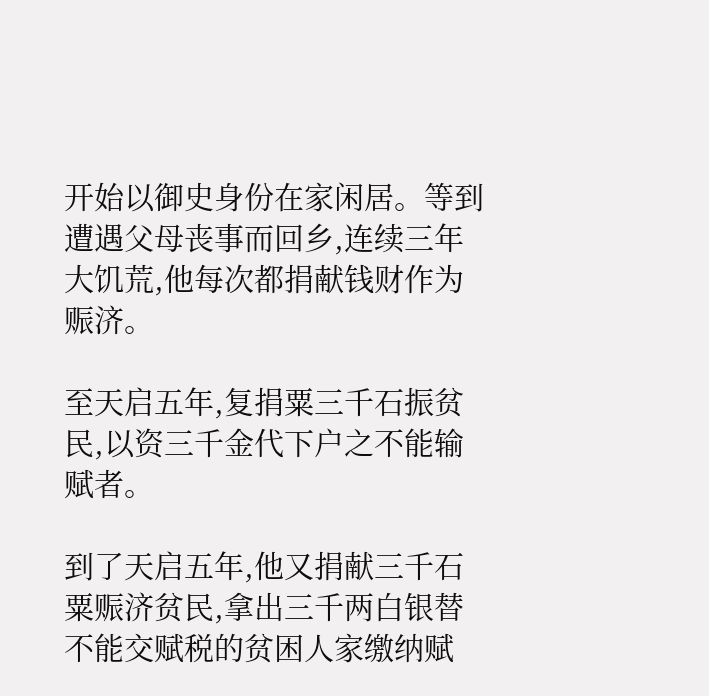开始以御史身份在家闲居。等到遭遇父母丧事而回乡,连续三年大饥荒,他每次都捐献钱财作为赈济。

至天启五年,复捐粟三千石振贫民,以资三千金代下户之不能输赋者。

到了天启五年,他又捐献三千石粟赈济贫民,拿出三千两白银替不能交赋税的贫困人家缴纳赋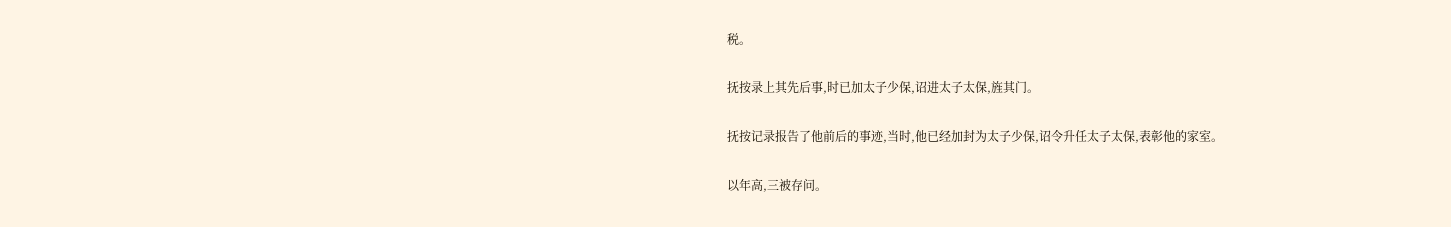税。

抚按录上其先后事,时已加太子少保,诏进太子太保,旌其门。

抚按记录报告了他前后的事迹,当时,他已经加封为太子少保,诏令升任太子太保,表彰他的家室。

以年高,三被存问。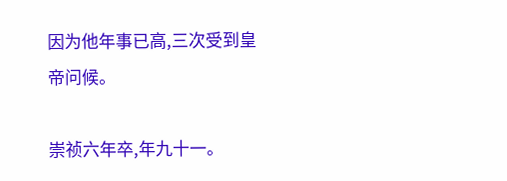因为他年事已高,三次受到皇帝问候。

崇祯六年卒,年九十一。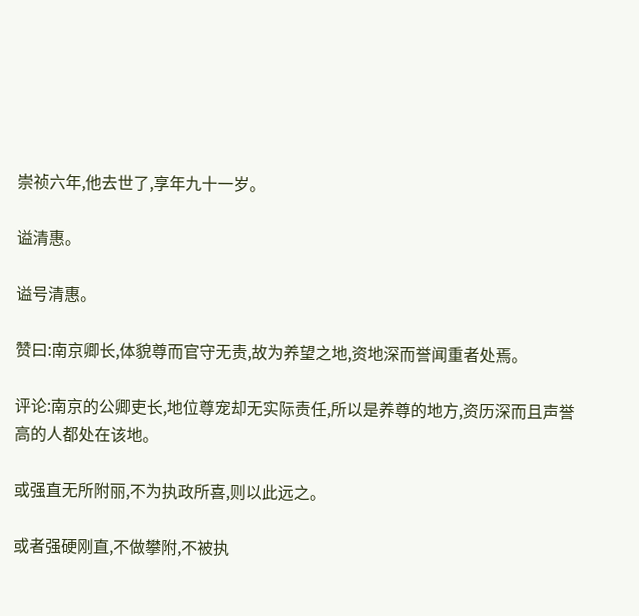崇祯六年,他去世了,享年九十一岁。

谥清惠。

谥号清惠。

赞曰:南京卿长,体貌尊而官守无责,故为养望之地,资地深而誉闻重者处焉。

评论:南京的公卿吏长,地位尊宠却无实际责任,所以是养尊的地方,资历深而且声誉高的人都处在该地。

或强直无所附丽,不为执政所喜,则以此远之。

或者强硬刚直,不做攀附,不被执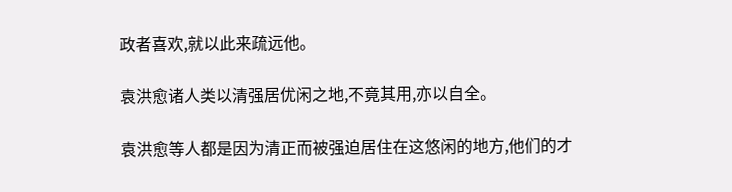政者喜欢,就以此来疏远他。

袁洪愈诸人类以清强居优闲之地,不竟其用,亦以自全。

袁洪愈等人都是因为清正而被强迫居住在这悠闲的地方,他们的才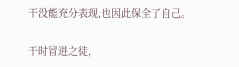干没能充分表现,也因此保全了自己。

干时冒进之徒,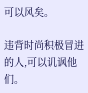可以风矣。

违背时尚积极冒进的人,可以讥讽他们。